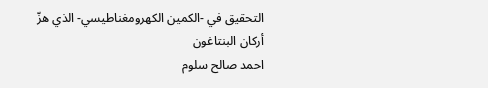التحقيق في -الكمين الكهرومغناطيسي- الذي هزّ أركان البنتاغون
احمد صالح سلوم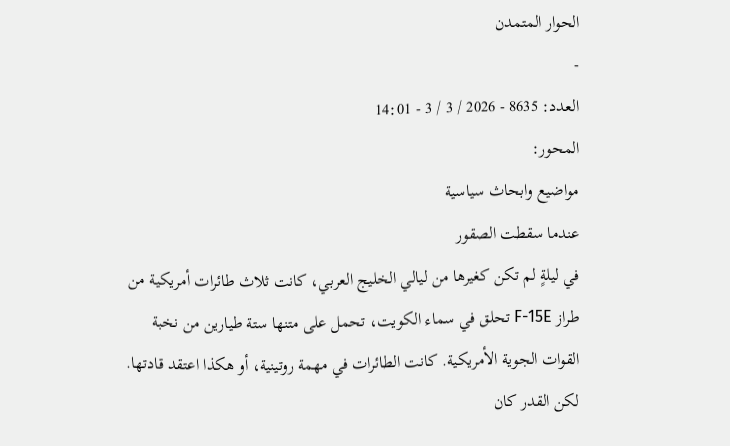الحوار المتمدن
-
العدد: 8635 - 2026 / 3 / 3 - 14:01
المحور:
مواضيع وابحاث سياسية
عندما سقطت الصقور
في ليلةٍ لم تكن كغيرها من ليالي الخليج العربي، كانت ثلاث طائرات أمريكية من طراز F-15E تحلق في سماء الكويت، تحمل على متنها ستة طيارين من نخبة القوات الجوية الأمريكية. كانت الطائرات في مهمة روتينية، أو هكذا اعتقد قادتها. لكن القدر كان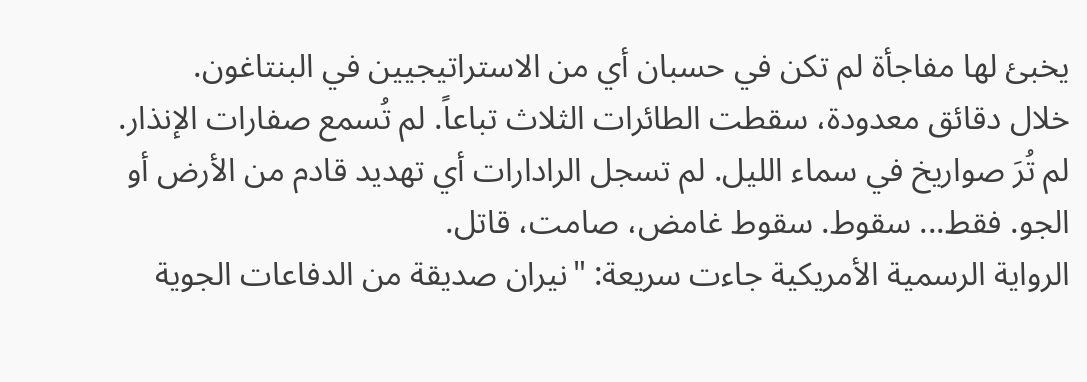يخبئ لها مفاجأة لم تكن في حسبان أي من الاستراتيجيين في البنتاغون.
خلال دقائق معدودة، سقطت الطائرات الثلاث تباعاً. لم تُسمع صفارات الإنذار. لم تُرَ صواريخ في سماء الليل. لم تسجل الرادارات أي تهديد قادم من الأرض أو الجو. فقط... سقوط. سقوط غامض، صامت، قاتل.
الرواية الرسمية الأمريكية جاءت سريعة: "نيران صديقة من الدفاعات الجوية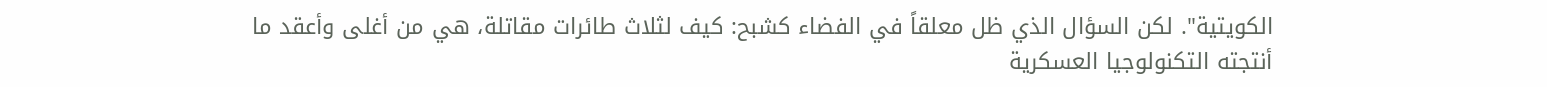الكويتية". لكن السؤال الذي ظل معلقاً في الفضاء كشبح: كيف لثلاث طائرات مقاتلة، هي من أغلى وأعقد ما أنتجته التكنولوجيا العسكرية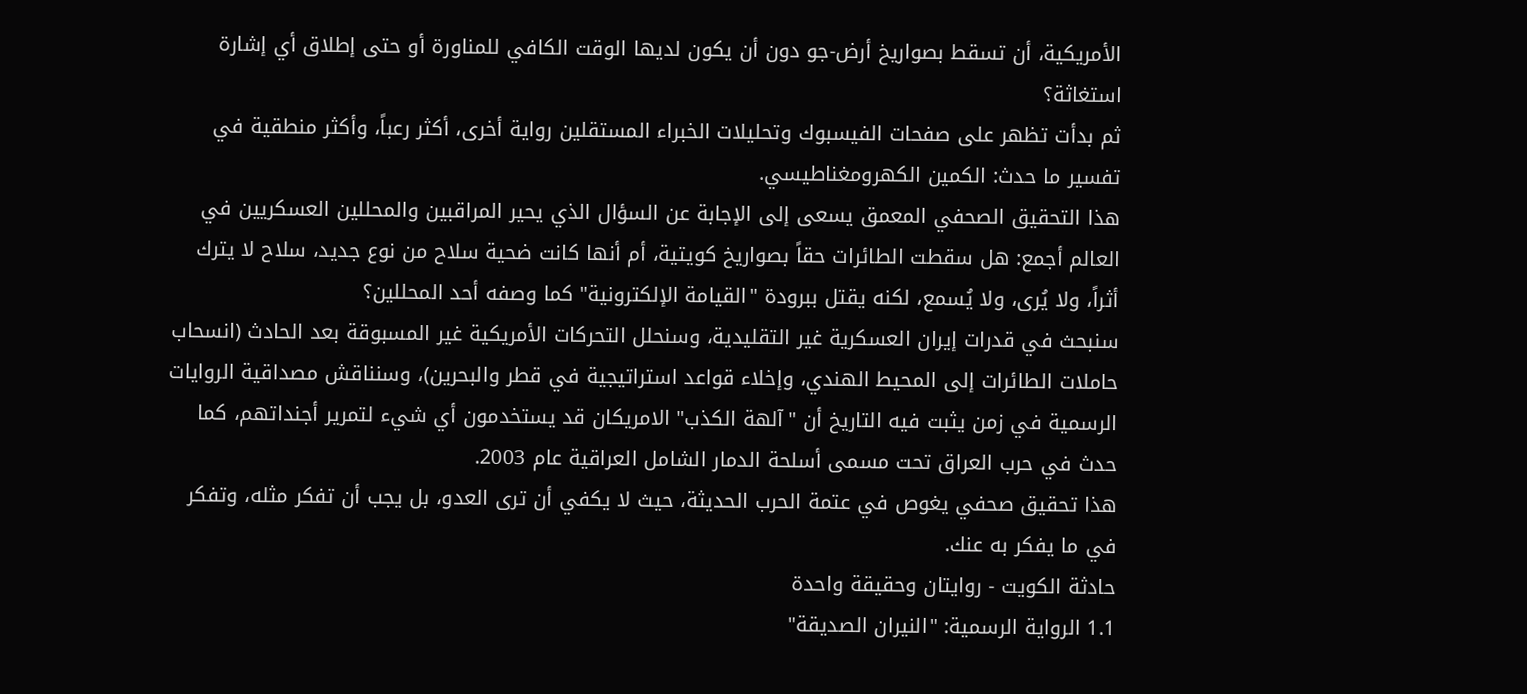الأمريكية، أن تسقط بصواريخ أرض-جو دون أن يكون لديها الوقت الكافي للمناورة أو حتى إطلاق أي إشارة استغاثة؟
ثم بدأت تظهر على صفحات الفيسبوك وتحليلات الخبراء المستقلين رواية أخرى، أكثر رعباً، وأكثر منطقية في تفسير ما حدث: الكمين الكهرومغناطيسي.
هذا التحقيق الصحفي المعمق يسعى إلى الإجابة عن السؤال الذي يحير المراقبين والمحللين العسكريين في العالم أجمع: هل سقطت الطائرات حقاً بصواريخ كويتية، أم أنها كانت ضحية سلاح من نوع جديد، سلاح لا يترك أثراً، ولا يُرى، ولا يُسمع، لكنه يقتل ببرودة "القيامة الإلكترونية" كما وصفه أحد المحللين؟
سنبحث في قدرات إيران العسكرية غير التقليدية، وسنحلل التحركات الأمريكية غير المسبوقة بعد الحادث (انسحاب حاملات الطائرات إلى المحيط الهندي، وإخلاء قواعد استراتيجية في قطر والبحرين)، وسنناقش مصداقية الروايات الرسمية في زمن يثبت فيه التاريخ أن "آلهة الكذب" الامريكان قد يستخدمون أي شيء لتمرير أجنداتهم، كما حدث في حرب العراق تحت مسمى أسلحة الدمار الشامل العراقية عام 2003.
هذا تحقيق صحفي يغوص في عتمة الحرب الحديثة، حيث لا يكفي أن ترى العدو، بل يجب أن تفكر مثله، وتفكر في ما يفكر به عنك.
حادثة الكويت - روايتان وحقيقة واحدة
1.1 الرواية الرسمية: "النيران الصديقة"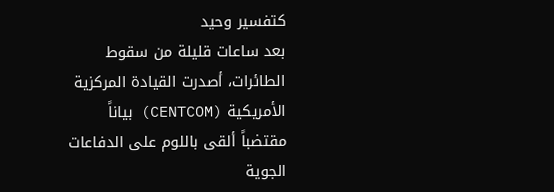كتفسير وحيد
بعد ساعات قليلة من سقوط الطائرات، أصدرت القيادة المركزية الأمريكية (CENTCOM) بياناً مقتضباً ألقى باللوم على الدفاعات الجوية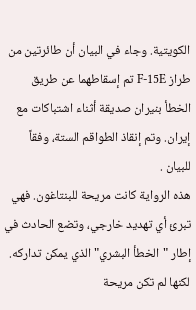الكويتية. وجاء في البيان أن طائرتين من طراز F-15E تم إسقاطهما عن طريق الخطأ بنيران صديقة أثناء اشتباكات مع إيران. وتم إنقاذ الطواقم الستة، وفقاً للبيان .
هذه الرواية كانت مريحة للبنتاغون. فهي تبرئ أي تهديد خارجي، وتضع الحادث في إطار "الخطأ البشري" الذي يمكن تداركه. لكنها لم تكن مريحة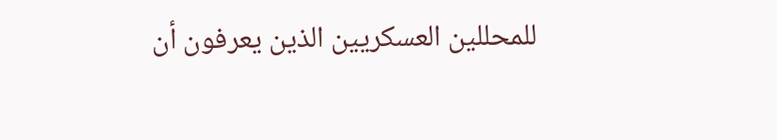للمحللين العسكريين الذين يعرفون أن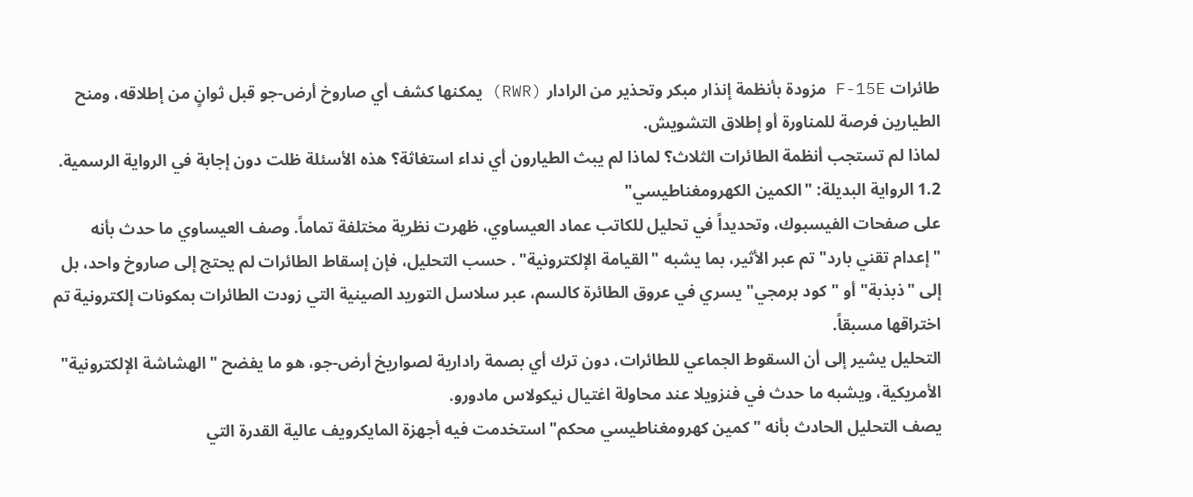طائرات F-15E مزودة بأنظمة إنذار مبكر وتحذير من الرادار (RWR) يمكنها كشف أي صاروخ أرض-جو قبل ثوانٍ من إطلاقه، ومنح الطيارين فرصة للمناورة أو إطلاق التشويش.
لماذا لم تستجب أنظمة الطائرات الثلاث؟ لماذا لم يبث الطيارون أي نداء استغاثة؟ هذه الأسئلة ظلت دون إجابة في الرواية الرسمية.
1.2 الرواية البديلة: "الكمين الكهرومغناطيسي"
على صفحات الفيسبوك، وتحديداً في تحليل للكاتب عماد العيساوي، ظهرت نظرية مختلفة تماماً. وصف العيساوي ما حدث بأنه "إعدام تقني بارد" تم عبر الأثير، بما يشبه "القيامة الإلكترونية" . حسب التحليل، فإن إسقاط الطائرات لم يحتج إلى صاروخ واحد، بل إلى "ذبذبة" أو "كود برمجي" يسري في عروق الطائرة كالسم، عبر سلاسل التوريد الصينية التي زودت الطائرات بمكونات إلكترونية تم اختراقها مسبقاً.
التحليل يشير إلى أن السقوط الجماعي للطائرات، دون ترك أي بصمة رادارية لصواريخ أرض-جو، هو ما يفضح "الهشاشة الإلكترونية" الأمريكية، ويشبه ما حدث في فنزويلا عند محاولة اغتيال نيكولاس مادورو.
يصف التحليل الحادث بأنه "كمين كهرومغناطيسي محكم" استخدمت فيه أجهزة المايكرويف عالية القدرة التي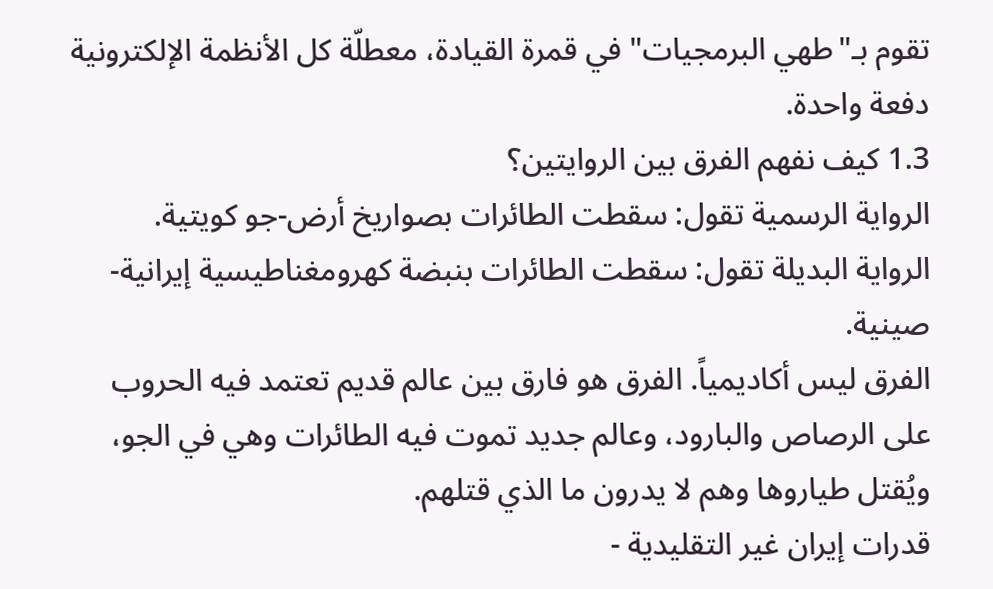تقوم بـ"طهي البرمجيات" في قمرة القيادة، معطلّة كل الأنظمة الإلكترونية دفعة واحدة.
1.3 كيف نفهم الفرق بين الروايتين؟
الرواية الرسمية تقول: سقطت الطائرات بصواريخ أرض-جو كويتية.
الرواية البديلة تقول: سقطت الطائرات بنبضة كهرومغناطيسية إيرانية-صينية.
الفرق ليس أكاديمياً. الفرق هو فارق بين عالم قديم تعتمد فيه الحروب على الرصاص والبارود، وعالم جديد تموت فيه الطائرات وهي في الجو، ويُقتل طياروها وهم لا يدرون ما الذي قتلهم.
قدرات إيران غير التقليدية -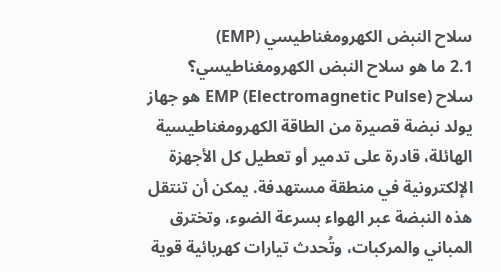سلاح النبض الكهرومغناطيسي (EMP)
2.1 ما هو سلاح النبض الكهرومغناطيسي؟
سلاح EMP (Electromagnetic Pulse) هو جهاز يولد نبضة قصيرة من الطاقة الكهرومغناطيسية الهائلة، قادرة على تدمير أو تعطيل كل الأجهزة الإلكترونية في منطقة مستهدفة. يمكن أن تنتقل هذه النبضة عبر الهواء بسرعة الضوء، وتخترق المباني والمركبات، وتُحدث تيارات كهربائية قوية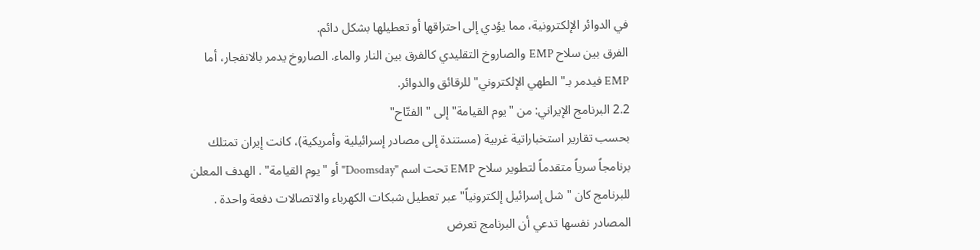في الدوائر الإلكترونية، مما يؤدي إلى احتراقها أو تعطيلها بشكل دائم.
الفرق بين سلاح EMP والصاروخ التقليدي كالفرق بين النار والماء. الصاروخ يدمر بالانفجار، أما EMP فيدمر بـ"الطهي الإلكتروني" للرقائق والدوائر.
2.2 البرنامج الإيراني: من "يوم القيامة" إلى "الفتّاح"
بحسب تقارير استخباراتية غربية (مستندة إلى مصادر إسرائيلية وأمريكية)، كانت إيران تمتلك برنامجاً سرياً متقدماً لتطوير سلاح EMP تحت اسم "Doomsday" أو "يوم القيامة" . الهدف المعلن للبرنامج كان "شل إسرائيل إلكترونياً" عبر تعطيل شبكات الكهرباء والاتصالات دفعة واحدة .
المصادر نفسها تدعي أن البرنامج تعرض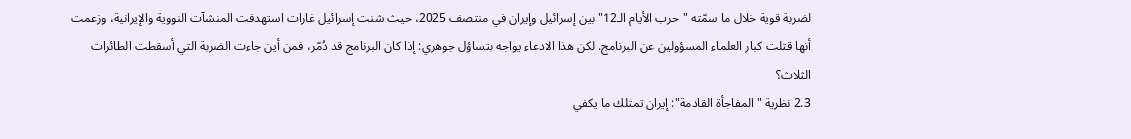لضربة قوية خلال ما سمّته "حرب الأيام الـ12" بين إسرائيل وإيران في منتصف 2025، حيث شنت إسرائيل غارات استهدفت المنشآت النووية والإيرانية، وزعمت أنها قتلت كبار العلماء المسؤولين عن البرنامج. لكن هذا الادعاء يواجه بتساؤل جوهري: إذا كان البرنامج قد دُمّر، فمن أين جاءت الضربة التي أسقطت الطائرات الثلاث؟
2.3 نظرية "المفاجأة القادمة": إيران تمتلك ما يكفي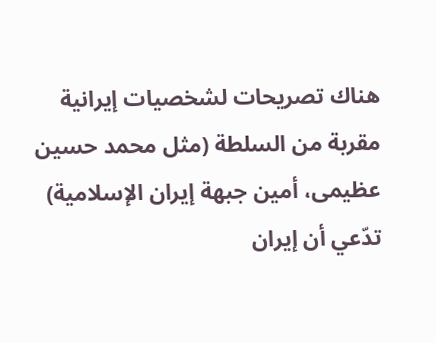هناك تصريحات لشخصيات إيرانية مقربة من السلطة (مثل محمد حسین عظیمی، أمين جبهة إيران الإسلامية) تدّعي أن إيران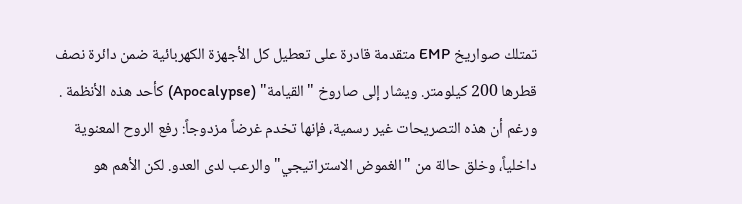تمتلك صواريخ EMP متقدمة قادرة على تعطيل كل الأجهزة الكهربائية ضمن دائرة نصف قطرها 200 كيلومتر. ويشار إلى صاروخ "القيامة" (Apocalypse) كأحد هذه الأنظمة .
ورغم أن هذه التصريحات غير رسمية، فإنها تخدم غرضاً مزدوجاً: رفع الروح المعنوية داخلياً، وخلق حالة من "الغموض الاستراتيجي" والرعب لدى العدو. لكن الأهم هو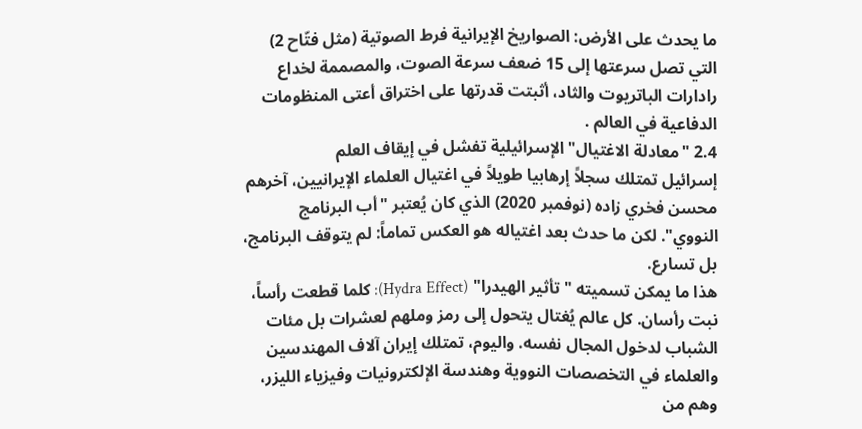ما يحدث على الأرض: الصواريخ الإيرانية فرط الصوتية (مثل فتّاح 2) التي تصل سرعتها إلى 15 ضعف سرعة الصوت، والمصممة لخداع رادارات الباتريوت والثاد، أثبتت قدرتها على اختراق أعتى المنظومات الدفاعية في العالم .
2.4 "معادلة الاغتيال" الإسرائيلية تفشل في إيقاف العلم
إسرائيل تمتلك سجلاً إرهابيا طويلاً في اغتيال العلماء الإيرانيين، آخرهم محسن فخري زاده (نوفمبر 2020) الذي كان يُعتبر "أب البرنامج النووي". لكن ما حدث بعد اغتياله هو العكس تماماً: لم يتوقف البرنامج، بل تسارع.
هذا ما يمكن تسميته "تأثير الهيدرا" (Hydra Effect): كلما قطعت رأساً، نبت رأسان. كل عالم يُغتال يتحول إلى رمز وملهم لعشرات بل مئات الشباب لدخول المجال نفسه. واليوم، تمتلك إيران آلاف المهندسين والعلماء في التخصصات النووية وهندسة الإلكترونيات وفيزياء الليزر، وهم من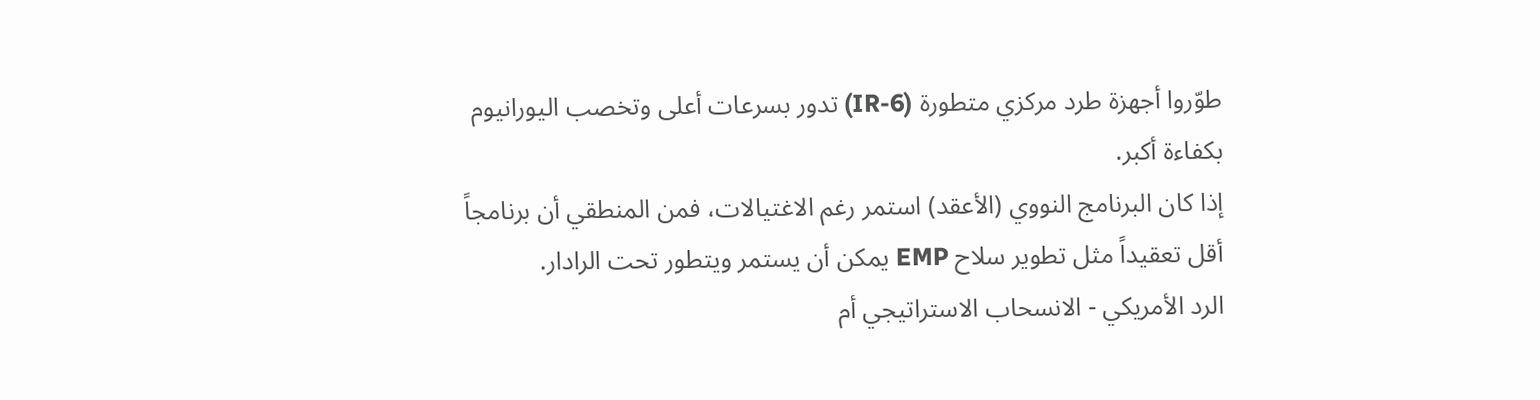طوّروا أجهزة طرد مركزي متطورة (IR-6) تدور بسرعات أعلى وتخصب اليورانيوم بكفاءة أكبر.
إذا كان البرنامج النووي (الأعقد) استمر رغم الاغتيالات، فمن المنطقي أن برنامجاً أقل تعقيداً مثل تطوير سلاح EMP يمكن أن يستمر ويتطور تحت الرادار.
الرد الأمريكي - الانسحاب الاستراتيجي أم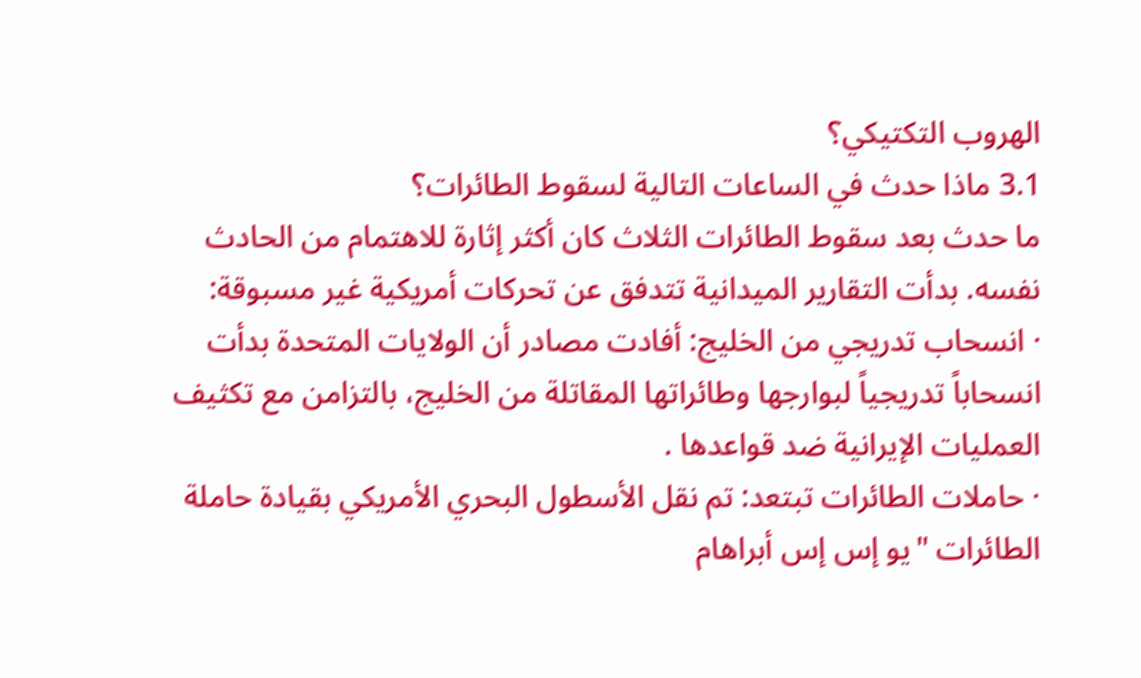الهروب التكتيكي؟
3.1 ماذا حدث في الساعات التالية لسقوط الطائرات؟
ما حدث بعد سقوط الطائرات الثلاث كان أكثر إثارة للاهتمام من الحادث نفسه. بدأت التقارير الميدانية تتدفق عن تحركات أمريكية غير مسبوقة:
· انسحاب تدريجي من الخليج: أفادت مصادر أن الولايات المتحدة بدأت انسحاباً تدريجياً لبوارجها وطائراتها المقاتلة من الخليج، بالتزامن مع تكثيف العمليات الإيرانية ضد قواعدها .
· حاملات الطائرات تبتعد: تم نقل الأسطول البحري الأمريكي بقيادة حاملة الطائرات "يو إس إس أبراهام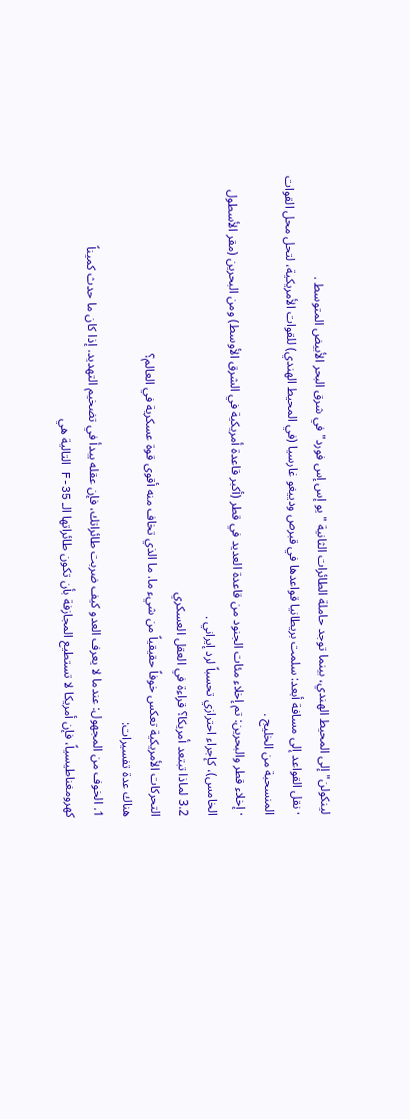لينكولن" إلى المحيط الهندي، بينما توجد حاملة الطائرات الثانية "يو إس إس فورد" في شرق البحر الأبيض المتوسط .
· نقل القواعد إلى مسافة أبعد: سلمت بريطانيا قواعدها في قبرص ودييغو غارسيا (في المحيط الهندي) للقوات الأمريكية، لتحل محل القوات المنسحبة من الخليج .
· إخلاء قطر والبحرين: تم إخلاء مئات الجنود من قاعدة العديد في قطر (أكبر قاعدة أمريكية في الشرق الأوسط) ومن البحرين (مقر الأسطول الخامس)، كإجراء احترازي تحسباً لرد إيراني .
3.2 لماذا تبتعد أمريكا؟ قراءة في العقل العسكري
التحركات الأمريكية تعكس خوفاً حقيقياً من شيء ما. ما الذي تخاف منه أقوى قوة عسكرية في العالم؟
هناك عدة تفسيرات:
1. الخوف من المجهول: عندما لا يعرف العدو كيف ضربت طائراتك، فإن عقله يبدأ في تضخيم التهديد. إذا كان ما حدث كميناً كهرومغناطيسياً، فإن أمريكا لا تستطيع المجازفة بأن تكون طائراتها الـ F-35 التالية هي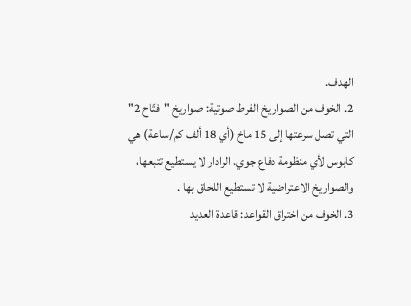الهدف.
2. الخوف من الصواريخ الفرط صوتية: صواريخ "فتّاح 2" التي تصل سرعتها إلى 15 ماخ (أي 18 ألف كم/ساعة) هي كابوس لأي منظومة دفاع جوي. الرادار لا يستطيع تتبعها، والصواريخ الاعتراضية لا تستطيع اللحاق بها .
3. الخوف من اختراق القواعد: قاعدة العديد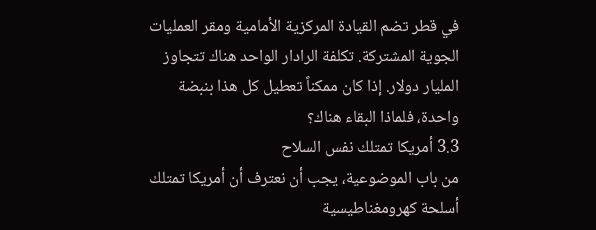في قطر تضم القيادة المركزية الأمامية ومقر العمليات الجوية المشتركة. تكلفة الرادار الواحد هناك تتجاوز المليار دولار. إذا كان ممكناً تعطيل كل هذا بنبضة واحدة، فلماذا البقاء هناك؟
3.3 أمريكا تمتلك نفس السلاح
من باب الموضوعية، يجب أن نعترف أن أمريكا تمتلك أسلحة كهرومغناطيسية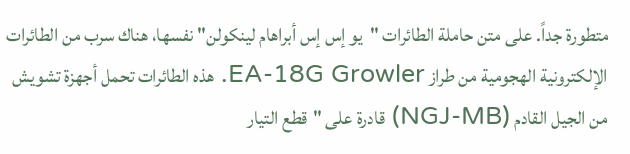متطورة جداً. على متن حاملة الطائرات "يو إس إس أبراهام لينكولن" نفسها، هناك سرب من الطائرات الإلكترونية الهجومية من طراز EA-18G Growler. هذه الطائرات تحمل أجهزة تشويش من الجيل القادم (NGJ-MB) قادرة على "قطع التيار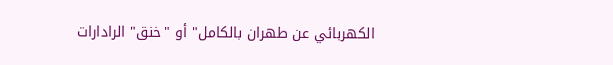الكهربائي عن طهران بالكامل" أو "خنق" الرادارات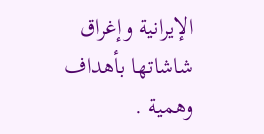الإيرانية وإغراق شاشاتها بأهداف وهمية .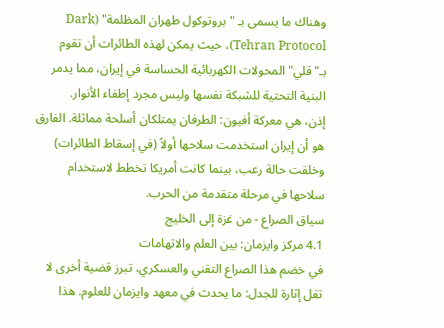وهناك ما يسمى بـ "بروتوكول طهران المظلمة" (Dark Tehran Protocol)، حيث يمكن لهذه الطائرات أن تقوم بـ"قلي" المحولات الكهربائية الحساسة في إيران، مما يدمر البنية التحتية للشبكة نفسها وليس مجرد إطفاء الأنوار.
إذن، هي معركة أفيون: الطرفان يمتلكان أسلحة مماثلة. الفارق هو أن إيران استخدمت سلاحها أولاً (في إسقاط الطائرات) وخلقت حالة رعب، بينما كانت أمريكا تخطط لاستخدام سلاحها في مرحلة متقدمة من الحرب.
سياق الصراع - من غزة إلى الخليج
4.1 مركز وايزمان: بين العلم والاتهامات
في خضم هذا الصراع التقني والعسكري، تبرز قضية أخرى لا تقل إثارة للجدل: ما يحدث في معهد وايزمان للعلوم. هذا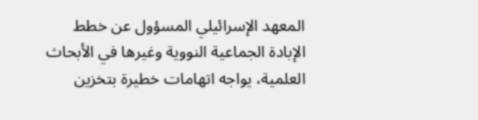المعهد الإسرائيلي المسؤول عن خطط الإبادة الجماعية النووية وغيرها في الأبحاث العلمية، يواجه اتهامات خطيرة بتخزين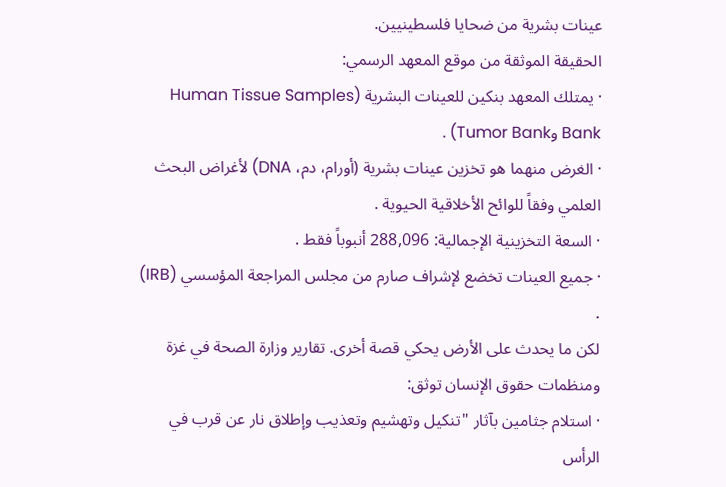عينات بشرية من ضحايا فلسطينيين.
الحقيقة الموثقة من موقع المعهد الرسمي:
· يمتلك المعهد بنكين للعينات البشرية (Human Tissue Samples Bank وTumor Bank) .
· الغرض منهما هو تخزين عينات بشرية (أورام، دم، DNA) لأغراض البحث العلمي وفقاً للوائح الأخلاقية الحيوية .
· السعة التخزينية الإجمالية: 288,096 أنبوباً فقط .
· جميع العينات تخضع لإشراف صارم من مجلس المراجعة المؤسسي (IRB) .
لكن ما يحدث على الأرض يحكي قصة أخرى. تقارير وزارة الصحة في غزة ومنظمات حقوق الإنسان توثق:
· استلام جثامين بآثار "تنكيل وتهشيم وتعذيب وإطلاق نار عن قرب في الرأس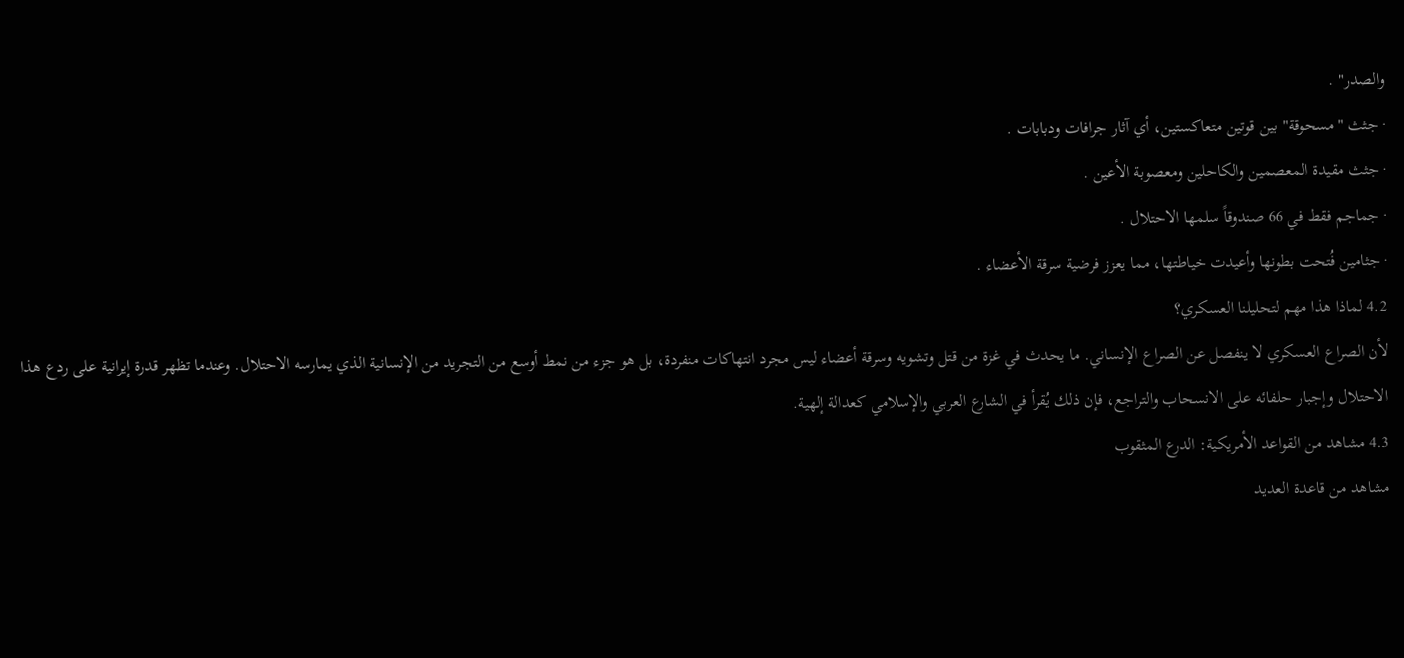والصدر" .
· جثث "مسحوقة" بين قوتين متعاكستين، أي آثار جرافات ودبابات .
· جثث مقيدة المعصمين والكاحلين ومعصوبة الأعين .
· جماجم فقط في 66 صندوقاً سلمها الاحتلال .
· جثامين فُتحت بطونها وأعيدت خياطتها، مما يعزز فرضية سرقة الأعضاء .
4.2 لماذا هذا مهم لتحليلنا العسكري؟
لأن الصراع العسكري لا ينفصل عن الصراع الإنساني. ما يحدث في غزة من قتل وتشويه وسرقة أعضاء ليس مجرد انتهاكات منفردة، بل هو جزء من نمط أوسع من التجريد من الإنسانية الذي يمارسه الاحتلال. وعندما تظهر قدرة إيرانية على ردع هذا الاحتلال وإجبار حلفائه على الانسحاب والتراجع، فإن ذلك يُقرأ في الشارع العربي والإسلامي كعدالة إلهية.
4.3 مشاهد من القواعد الأمريكية: الدرع المثقوب
مشاهد من قاعدة العديد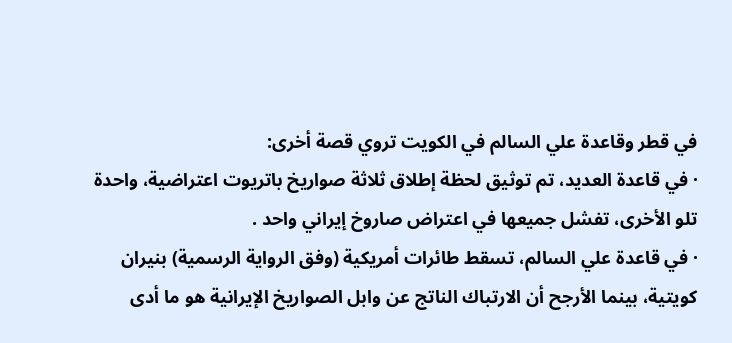في قطر وقاعدة علي السالم في الكويت تروي قصة أخرى:
· في قاعدة العديد، تم توثيق لحظة إطلاق ثلاثة صواريخ باتريوت اعتراضية، واحدة تلو الأخرى، تفشل جميعها في اعتراض صاروخ إيراني واحد .
· في قاعدة علي السالم، تسقط طائرات أمريكية (وفق الرواية الرسمية) بنيران كويتية، بينما الأرجح أن الارتباك الناتج عن وابل الصواريخ الإيرانية هو ما أدى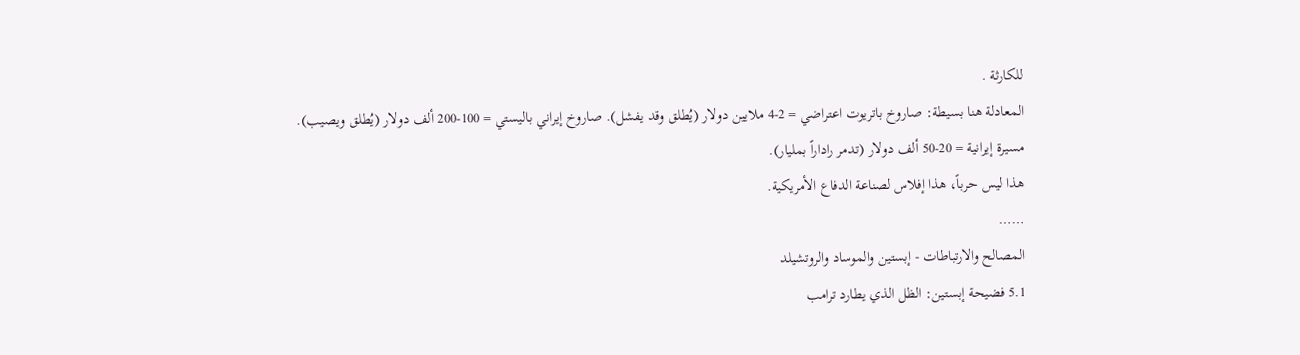للكارثة .
المعادلة هنا بسيطة: صاروخ باتريوت اعتراضي = 2-4 ملايين دولار (يُطلق وقد يفشل). صاروخ إيراني باليستي = 100-200 ألف دولار (يُطلق ويصيب). مسيرة إيرانية = 20-50 ألف دولار (تدمر راداراً بمليار).
هذا ليس حرباً، هذا إفلاس لصناعة الدفاع الأمريكية.
……
المصالح والارتباطات - إبستين والموساد والروتشيلد
5.1 فضيحة إبستين: الظل الذي يطارد ترامب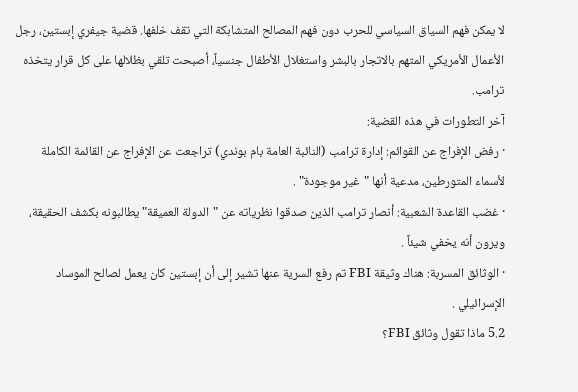لا يمكن فهم السياق السياسي للحرب دون فهم المصالح المتشابكة التي تقف خلفها. قضية جيفري إبستين، رجل الأعمال الأمريكي المتهم بالاتجار بالبشر واستغلال الأطفال جنسياً، أصبحت تلقي بظلالها على كل قرار يتخذه ترامب.
آخر التطورات في هذه القضية:
· رفض الإفراج عن القوائم: إدارة ترامب (النائبة العامة بام بوندي) تراجعت عن الإفراج عن القائمة الكاملة لأسماء المتورطين، مدعية أنها "غير موجودة" .
· غضب القاعدة الشعبية: أنصار ترامب الذين صدقوا نظرياته عن "الدولة العميقة" يطالبونه بكشف الحقيقة، ويرون أنه يخفي شيئاً .
· الوثائق المسربة: هناك وثيقة FBI تم رفع السرية عنها تشير إلى أن إبستين كان يعمل لصالح الموساد الإسرائيلي .
5.2 ماذا تقول وثائق FBI؟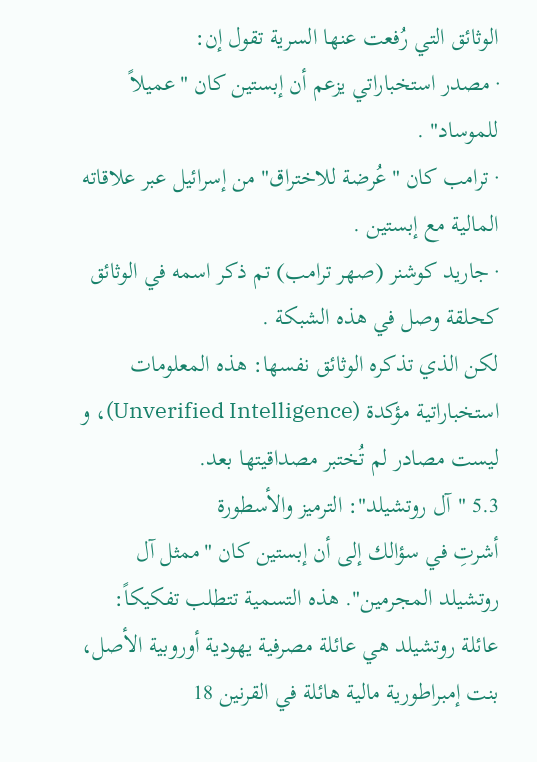الوثائق التي رُفعت عنها السرية تقول إن:
· مصدر استخباراتي يزعم أن إبستين كان "عميلاً للموساد" .
· ترامب كان "عُرضة للاختراق" من إسرائيل عبر علاقاته المالية مع إبستين .
· جاريد كوشنر (صهر ترامب) تم ذكر اسمه في الوثائق كحلقة وصل في هذه الشبكة .
لكن الذي تذكره الوثائق نفسها: هذه المعلومات استخباراتية مؤكدة (Unverified Intelligence)، و ليست مصادر لم تُختبر مصداقيتها بعد.
5.3 "آل روتشيلد": الترميز والأسطورة
أشرتِ في سؤالك إلى أن إبستين كان "ممثل آل روتشيلد المجرمين". هذه التسمية تتطلب تفكيكاً:
عائلة روتشيلد هي عائلة مصرفية يهودية أوروبية الأصل، بنت إمبراطورية مالية هائلة في القرنين 18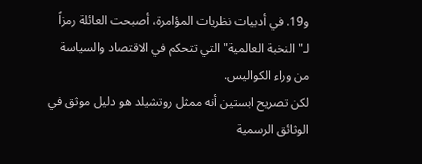و19. في أدبيات نظريات المؤامرة، أصبحت العائلة رمزاً لـ"النخبة العالمية" التي تتحكم في الاقتصاد والسياسة من وراء الكواليس.
لكن تصريح ابستين أنه ممثل روتشيلد هو دليل موثق في الوثائق الرسمية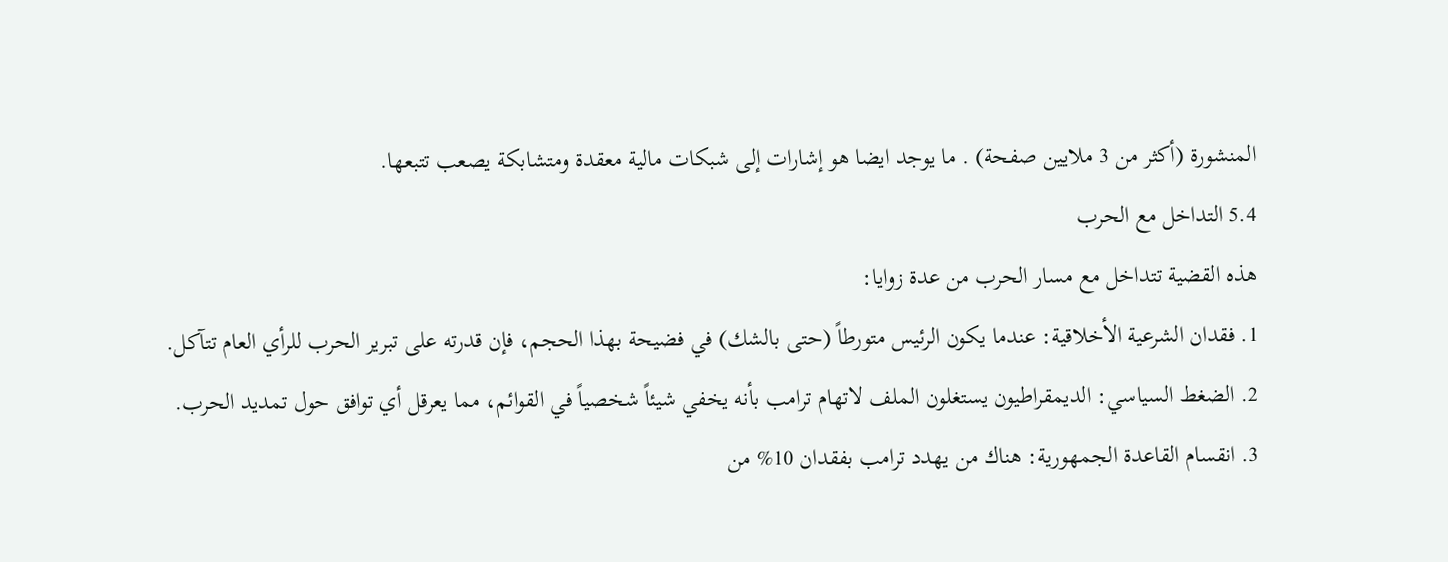المنشورة (أكثر من 3 ملايين صفحة) . ما يوجد ايضا هو إشارات إلى شبكات مالية معقدة ومتشابكة يصعب تتبعها.
5.4 التداخل مع الحرب
هذه القضية تتداخل مع مسار الحرب من عدة زوايا:
1. فقدان الشرعية الأخلاقية: عندما يكون الرئيس متورطاً (حتى بالشك) في فضيحة بهذا الحجم، فإن قدرته على تبرير الحرب للرأي العام تتآكل.
2. الضغط السياسي: الديمقراطيون يستغلون الملف لاتهام ترامب بأنه يخفي شيئاً شخصياً في القوائم، مما يعرقل أي توافق حول تمديد الحرب.
3. انقسام القاعدة الجمهورية: هناك من يهدد ترامب بفقدان 10% من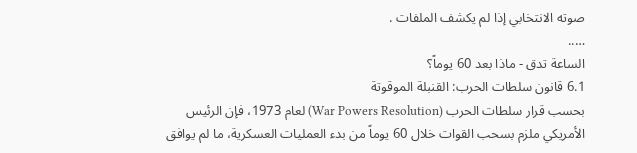صوته الانتخابي إذا لم يكشف الملفات .
…..
الساعة تدق - ماذا بعد 60 يوماً؟
6.1 قانون سلطات الحرب: القنبلة الموقوتة
بحسب قرار سلطات الحرب (War Powers Resolution) لعام 1973، فإن الرئيس الأمريكي ملزم بسحب القوات خلال 60 يوماً من بدء العمليات العسكرية، ما لم يوافق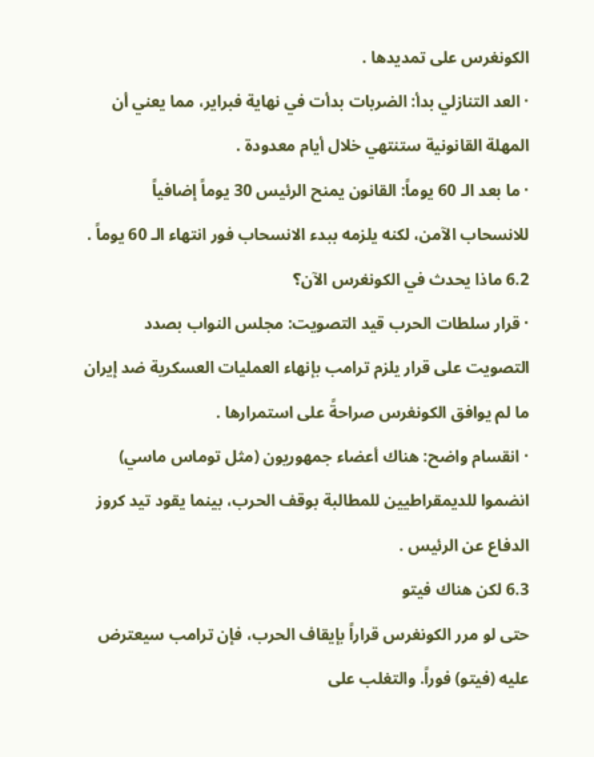الكونغرس على تمديدها .
· العد التنازلي بدأ: الضربات بدأت في نهاية فبراير، مما يعني أن المهلة القانونية ستنتهي خلال أيام معدودة .
· ما بعد الـ 60 يوماً: القانون يمنح الرئيس 30 يوماً إضافياً للانسحاب الآمن، لكنه يلزمه ببدء الانسحاب فور انتهاء الـ 60 يوماً .
6.2 ماذا يحدث في الكونغرس الآن؟
· قرار سلطات الحرب قيد التصويت: مجلس النواب بصدد التصويت على قرار يلزم ترامب بإنهاء العمليات العسكرية ضد إيران ما لم يوافق الكونغرس صراحةً على استمرارها .
· انقسام واضح: هناك أعضاء جمهوريون (مثل توماس ماسي) انضموا للديمقراطيين للمطالبة بوقف الحرب، بينما يقود تيد كروز الدفاع عن الرئيس .
6.3 لكن هناك فيتو
حتى لو مرر الكونغرس قراراً بإيقاف الحرب، فإن ترامب سيعترض عليه (فيتو) فوراً. والتغلب على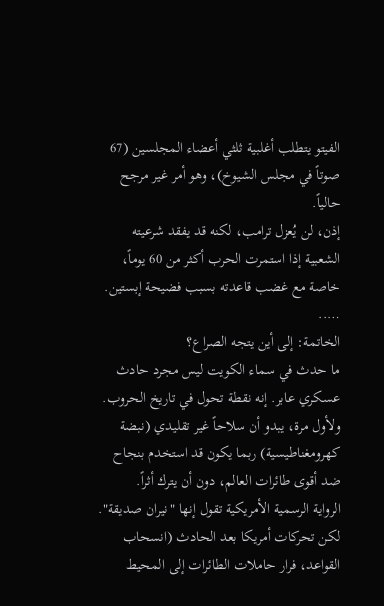الفيتو يتطلب أغلبية ثلثي أعضاء المجلسين (67 صوتاً في مجلس الشيوخ)، وهو أمر غير مرجح حالياً.
إذن، لن يُعزل ترامب، لكنه قد يفقد شرعيته الشعبية إذا استمرت الحرب أكثر من 60 يوماً، خاصة مع غضب قاعدته بسبب فضيحة إبستين.
…..
الخاتمة: إلى أين يتجه الصراع؟
ما حدث في سماء الكويت ليس مجرد حادث عسكري عابر. إنه نقطة تحول في تاريخ الحروب. ولأول مرة، يبدو أن سلاحاً غير تقليدي (نبضة كهرومغناطيسية) ربما يكون قد استخدم بنجاح ضد أقوى طائرات العالم، دون أن يترك أثراً.
الرواية الرسمية الأمريكية تقول إنها "نيران صديقة". لكن تحركات أمريكا بعد الحادث (انسحاب القواعد، فرار حاملات الطائرات إلى المحيط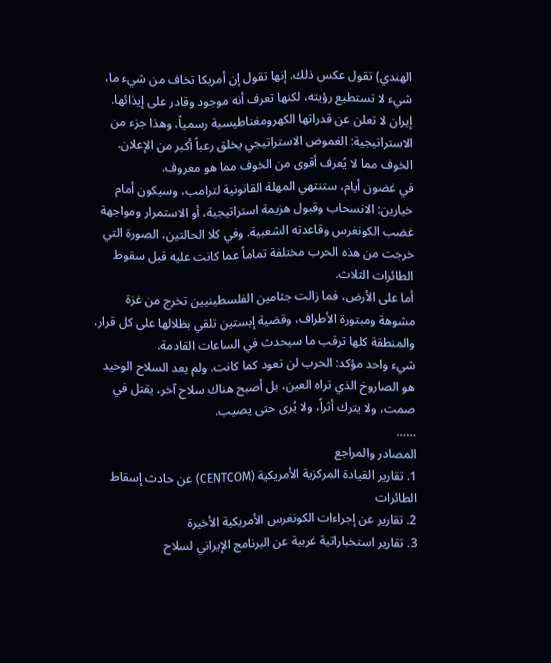الهندي) تقول عكس ذلك. إنها تقول إن أمريكا تخاف من شيء ما، شيء لا تستطيع رؤيته، لكنها تعرف أنه موجود وقادر على إيذائها.
إيران لا تعلن عن قدراتها الكهرومغناطيسية رسمياً، وهذا جزء من الاستراتيجية: الغموض الاستراتيجي يخلق رعباً أكبر من الإعلان. الخوف مما لا يُعرف أقوى من الخوف مما هو معروف.
في غضون أيام، ستنتهي المهلة القانونية لترامب، وسيكون أمام خيارين: الانسحاب وقبول هزيمة استراتيجية، أو الاستمرار ومواجهة غضب الكونغرس وقاعدته الشعبية. وفي كلا الحالتين، الصورة التي خرجت من هذه الحرب مختلفة تماماً عما كانت عليه قبل سقوط الطائرات الثلاث.
أما على الأرض، فما زالت جثامين الفلسطينيين تخرج من غزة مشوهة ومبتورة الأطراف، وقضية إبستين تلقي بظلالها على كل قرار، والمنطقة كلها ترقب ما سيحدث في الساعات القادمة.
شيء واحد مؤكد: الحرب لن تعود كما كانت. ولم يعد السلاح الوحيد هو الصاروخ الذي تراه العين، بل أصبح هناك سلاح آخر، يقتل في صمت، ولا يترك أثراً، ولا يُرى حتى يصيب.
……
المصادر والمراجع
1. تقارير القيادة المركزية الأمريكية (CENTCOM) عن حادث إسقاط الطائرات
2. تقارير عن إجراءات الكونغرس الأمريكية الأخيرة
3. تقارير استخباراتية غربية عن البرنامج الإيراني لسلاح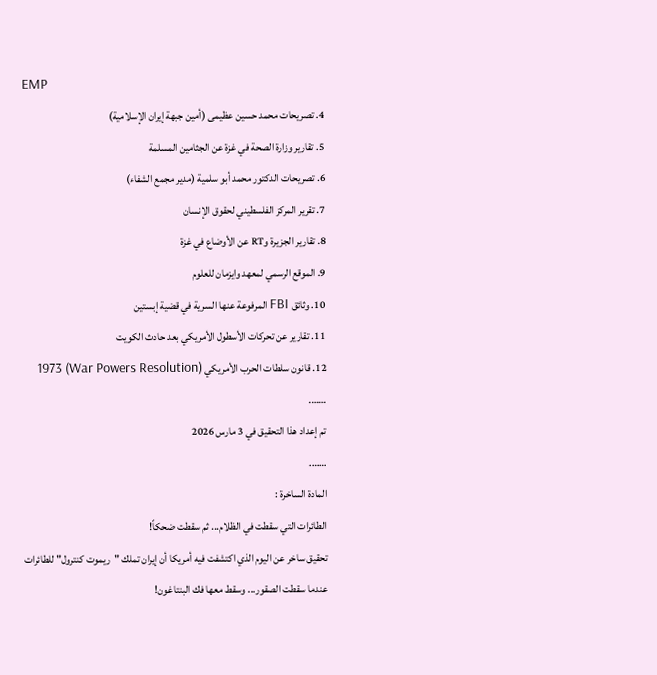EMP
4. تصريحات محمد حسین عظیمی (أمين جبهة إيران الإسلامية)
5. تقارير وزارة الصحة في غزة عن الجثامين المسلمة
6. تصريحات الدكتور محمد أبو سلمية (مدير مجمع الشفاء)
7. تقرير المركز الفلسطيني لحقوق الإنسان
8. تقارير الجزيرة وRT عن الأوضاع في غزة
9. الموقع الرسمي لمعهد وايزمان للعلوم
10. وثائق FBI المرفوعة عنها السرية في قضية إبستين
11. تقارير عن تحركات الأسطول الأمريكي بعد حادث الكويت
12. قانون سلطات الحرب الأمريكي (War Powers Resolution) 1973
…….
تم إعداد هذا التحقيق في 3 مارس 2026
…….
المادة الساخرة :
الطائرات التي سقطت في الظلام... ثم سقطت ضحكاً!
تحقيق ساخر عن اليوم الذي اكتشفت فيه أمريكا أن إيران تملك "ريموت كنترول" للطائرات
عندما سقطت الصقور... وسقط معها فك البنتاغون!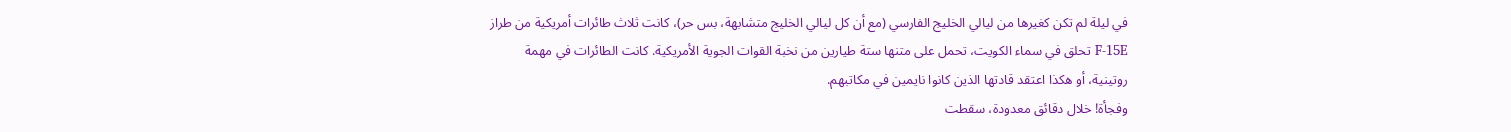في ليلة لم تكن كغيرها من ليالي الخليج الفارسي (مع أن كل ليالي الخليج متشابهة، بس حر)، كانت ثلاث طائرات أمريكية من طراز F-15E تحلق في سماء الكويت، تحمل على متنها ستة طيارين من نخبة القوات الجوية الأمريكية. كانت الطائرات في مهمة روتينية، أو هكذا اعتقد قادتها الذين كانوا نايمين في مكاتبهم.
وفجأة! خلال دقائق معدودة، سقطت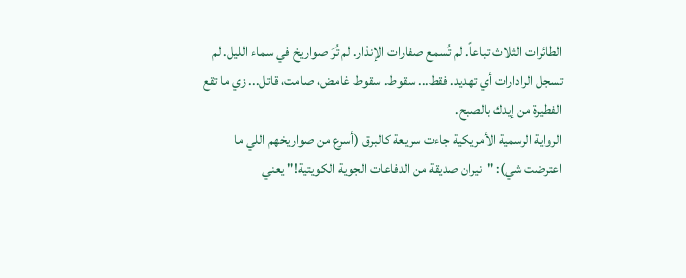الطائرات الثلاث تباعاً. لم تُسمع صفارات الإنذار. لم تُرَ صواريخ في سماء الليل. لم تسجل الرادارات أي تهديد. فقط... سقوط. سقوط غامض، صامت، قاتل... زي ما تقع الفطيرة من إيدك بالصبح.
الرواية الرسمية الأمريكية جاءت سريعة كالبرق (أسرع من صواريخهم اللي ما اعترضت شي): "نيران صديقة من الدفاعات الجوية الكويتية!" يعني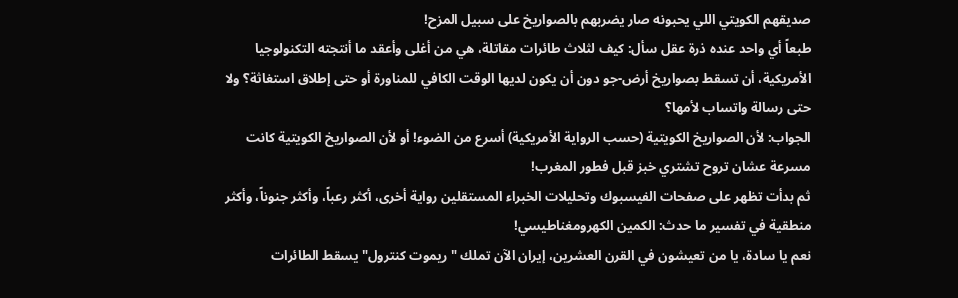صديقهم الكويتي اللي يحبونه صار يضربهم بالصواريخ على سبيل المزح!
طبعاً أي واحد عنده ذرة عقل سأل: كيف لثلاث طائرات مقاتلة، هي من أغلى وأعقد ما أنتجته التكنولوجيا الأمريكية، أن تسقط بصواريخ أرض-جو دون أن يكون لديها الوقت الكافي للمناورة أو حتى إطلاق استغاثة؟ ولا حتى رسالة واتساب لأمها؟
الجواب: لأن الصواريخ الكويتية (حسب الرواية الأمريكية) أسرع من الضوء! أو لأن الصواريخ الكويتية كانت مسرعة عشان تروح تشتري خبز قبل فطور المغرب!
ثم بدأت تظهر على صفحات الفيسبوك وتحليلات الخبراء المستقلين رواية أخرى، أكثر رعباً، وأكثر جنوناً، وأكثر منطقية في تفسير ما حدث: الكمين الكهرومغناطيسي!
نعم يا سادة، يا من تعيشون في القرن العشرين، إيران الآن تملك "ريموت كنترول" يسقط الطائرات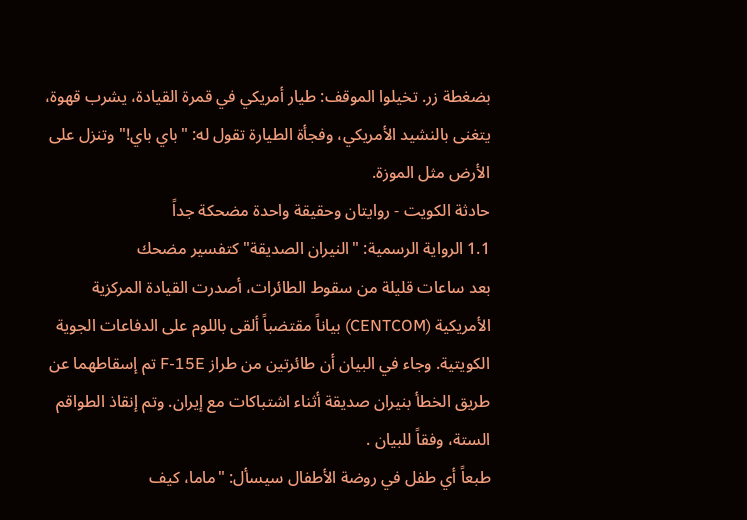بضغطة زر. تخيلوا الموقف: طيار أمريكي في قمرة القيادة، يشرب قهوة، يتغنى بالنشيد الأمريكي، وفجأة الطيارة تقول له: "باي باي!" وتنزل على الأرض مثل الموزة.
حادثة الكويت - روايتان وحقيقة واحدة مضحكة جداً
1.1 الرواية الرسمية: "النيران الصديقة" كتفسير مضحك
بعد ساعات قليلة من سقوط الطائرات، أصدرت القيادة المركزية الأمريكية (CENTCOM) بياناً مقتضباً ألقى باللوم على الدفاعات الجوية الكويتية. وجاء في البيان أن طائرتين من طراز F-15E تم إسقاطهما عن طريق الخطأ بنيران صديقة أثناء اشتباكات مع إيران. وتم إنقاذ الطواقم الستة، وفقاً للبيان .
طبعاً أي طفل في روضة الأطفال سيسأل: "ماما، كيف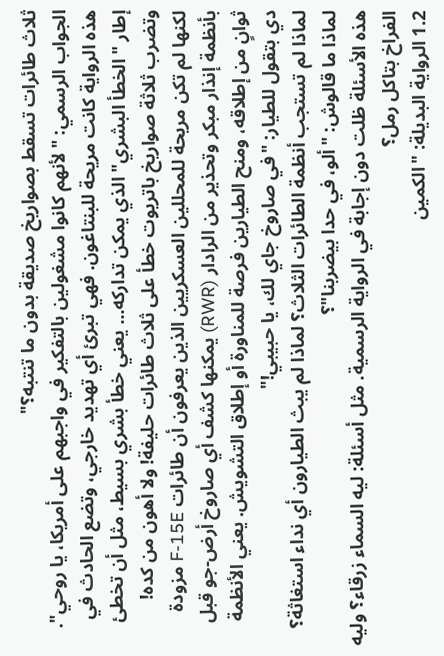ثلاث طائرات تسقط بصواريخ صديقة بدون ما تنتبه؟"
الجواب الرسمي: "لأنهم كانوا مشغولين بالتفكير في واجبهم على أمريكا، يا روحي".
هذه الرواية كانت مريحة للبنتاغون. فهي تبرئ أي تهديد خارجي، وتضع الحادث في إطار "الخطأ البشري" الذي يمكن تداركه... يعني خطأ بشري بسيط، مثل أن تخطئ وتضرب ثلاثة صواريخ باتريوت خطأ على ثلاث طائرات حليفة! ولا أهون من كده!
لكنها لم تكن مريحة للمحللين العسكريين الذين يعرفون أن طائرات F-15E مزودة بأنظمة إنذار مبكر وتحذير من الرادار (RWR) يمكنها كشف أي صاروخ أرض-جو قبل ثوانٍ من إطلاقه، ومنح الطيارين فرصة للمناورة أو إطلاق التشويش. يعني الأنظمة دي بتقول للطيار: "في صاروخ جاي لك، يا حبيبي!"
لماذا لم تستجب أنظمة الطائرات الثلاث؟ لماذا لم يبث الطيارون أي نداء استغاثة؟ لماذا ما قالوش: "ألو، في حدا بيضربنا"؟
هذه الأسئلة ظلت دون إجابة في الرواية الرسمية. مثل أسئلة: ليه السماء زرقاء؟ وليه الفراخ بتاكل رمل؟
1.2 الرواية البديلة: "الكمين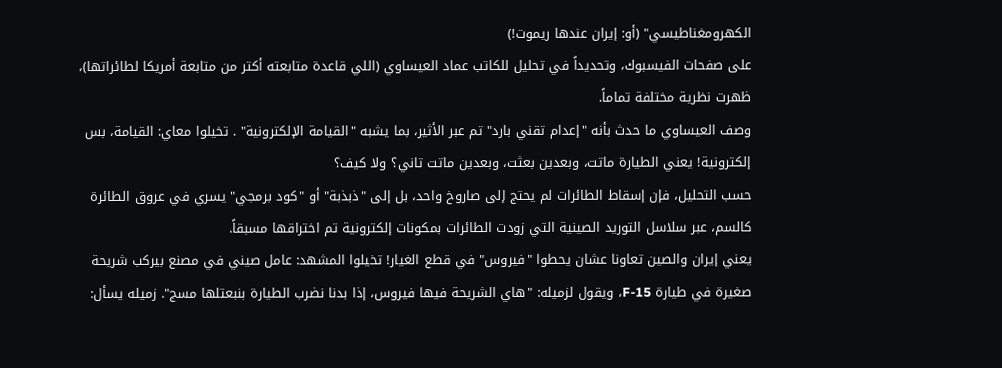الكهرومغناطيسي" (أو: إيران عندها ريموت!)
على صفحات الفيسبوك، وتحديداً في تحليل للكاتب عماد العيساوي (اللي قاعدة متابعته أكتر من متابعة أمريكا لطائراتها)، ظهرت نظرية مختلفة تماماً.
وصف العيساوي ما حدث بأنه "إعدام تقني بارد" تم عبر الأثير، بما يشبه "القيامة الإلكترونية" . تخيلوا معاي: القيامة، بس إلكترونية! يعني الطيارة ماتت، وبعدين بعثت، وبعدين ماتت تاني؟ ولا كيف؟
حسب التحليل، فإن إسقاط الطائرات لم يحتج إلى صاروخ واحد، بل إلى "ذبذبة" أو "كود برمجي" يسري في عروق الطائرة كالسم، عبر سلاسل التوريد الصينية التي زودت الطائرات بمكونات إلكترونية تم اختراقها مسبقاً.
يعني إيران والصين تعاونا عشان يحطوا "فيروس" في قطع الغيار! تخيلوا المشهد: عامل صيني في مصنع بيركب شريحة صغيرة في طيارة F-15، ويقول لزميله: "هاي الشريحة فيها فيروس، إذا بدنا نضرب الطيارة بنبعتلها مسج". زميله يسأل: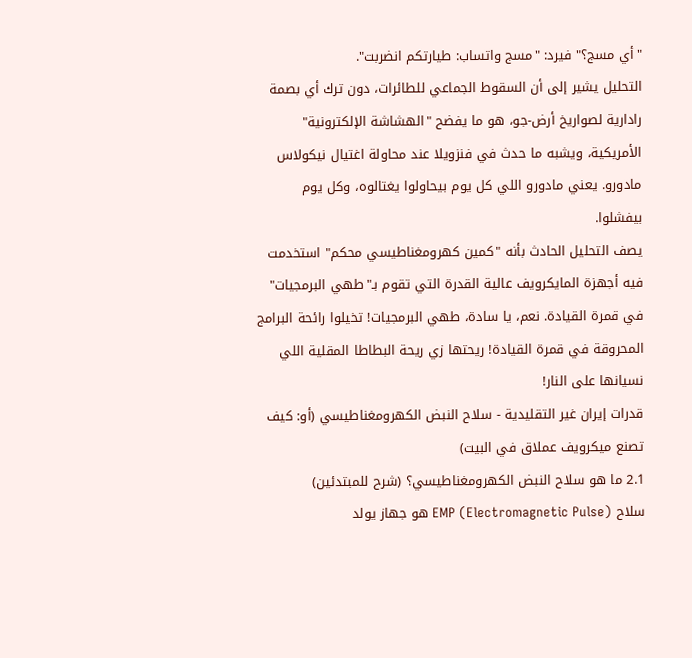"أي مسج؟" فيرد: "مسج واتساب: طيارتكم انضربت".
التحليل يشير إلى أن السقوط الجماعي للطائرات، دون ترك أي بصمة رادارية لصواريخ أرض-جو، هو ما يفضح "الهشاشة الإلكترونية" الأمريكية، ويشبه ما حدث في فنزويلا عند محاولة اغتيال نيكولاس مادورو. يعني مادورو اللي كل يوم بيحاولوا يغتالوه، وكل يوم بيفشلوا.
يصف التحليل الحادث بأنه "كمين كهرومغناطيسي محكم" استخدمت فيه أجهزة المايكرويف عالية القدرة التي تقوم بـ"طهي البرمجيات" في قمرة القيادة. نعم، يا سادة، طهي البرمجيات! تخيلوا رائحة البرامج المحروقة في قمرة القيادة! ريحتها زي ريحة البطاطا المقلية اللي نسيانها على النار!
قدرات إيران غير التقليدية - سلاح النبض الكهرومغناطيسي (أو: كيف تصنع ميكرويف عملاق في البيت)
2.1 ما هو سلاح النبض الكهرومغناطيسي؟ (شرح للمبتدئين)
سلاح EMP (Electromagnetic Pulse) هو جهاز يولد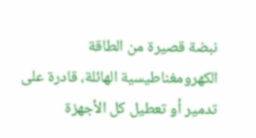نبضة قصيرة من الطاقة الكهرومغناطيسية الهائلة، قادرة على تدمير أو تعطيل كل الأجهزة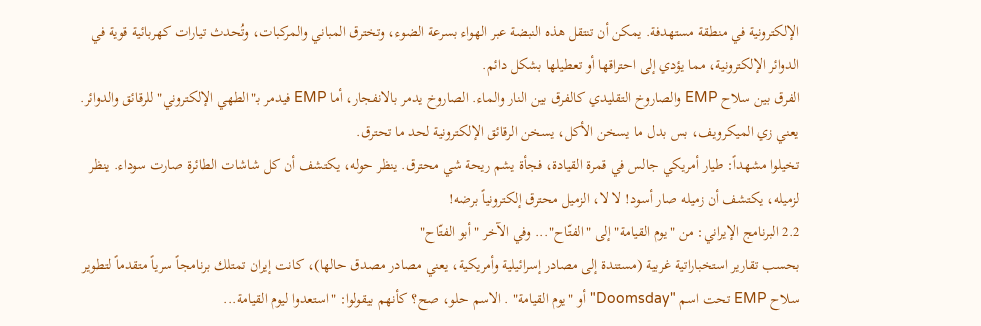الإلكترونية في منطقة مستهدفة. يمكن أن تنتقل هذه النبضة عبر الهواء بسرعة الضوء، وتخترق المباني والمركبات، وتُحدث تيارات كهربائية قوية في الدوائر الإلكترونية، مما يؤدي إلى احتراقها أو تعطيلها بشكل دائم.
الفرق بين سلاح EMP والصاروخ التقليدي كالفرق بين النار والماء. الصاروخ يدمر بالانفجار، أما EMP فيدمر بـ"الطهي الإلكتروني" للرقائق والدوائر. يعني زي الميكرويف، بس بدل ما يسخن الأكل، يسخن الرقائق الإلكترونية لحد ما تحترق.
تخيلوا مشهداً: طيار أمريكي جالس في قمرة القيادة، فجأة يشم ريحة شي محترق. ينظر حوله، يكتشف أن كل شاشات الطائرة صارت سوداء. ينظر لزميله، يكتشف أن زميله صار أسود! لا لا، الزميل محترق إلكترونياً برضه!
2.2 البرنامج الإيراني: من "يوم القيامة" إلى "الفتّاح"... وفي الآخر "أبو الفتّاح"
بحسب تقارير استخباراتية غربية (مستندة إلى مصادر إسرائيلية وأمريكية، يعني مصادر مصدق حالها)، كانت إيران تمتلك برنامجاً سرياً متقدماً لتطوير سلاح EMP تحت اسم "Doomsday" أو "يوم القيامة" . الاسم حلو، صح؟ كأنهم بيقولوا: "استعدوا ليوم القيامة...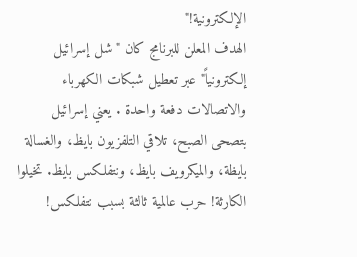الإلكترونية!"
الهدف المعلن للبرنامج كان "شل إسرائيل إلكترونياً" عبر تعطيل شبكات الكهرباء والاتصالات دفعة واحدة . يعني إسرائيل بتصحى الصبح، تلاقي التلفزيون بايظ، والغسالة بايظة، والميكرويف بايظ، ونتفلكس بايظ. تخيلوا الكارثة! حرب عالمية ثالثة بسبب نتفلكس!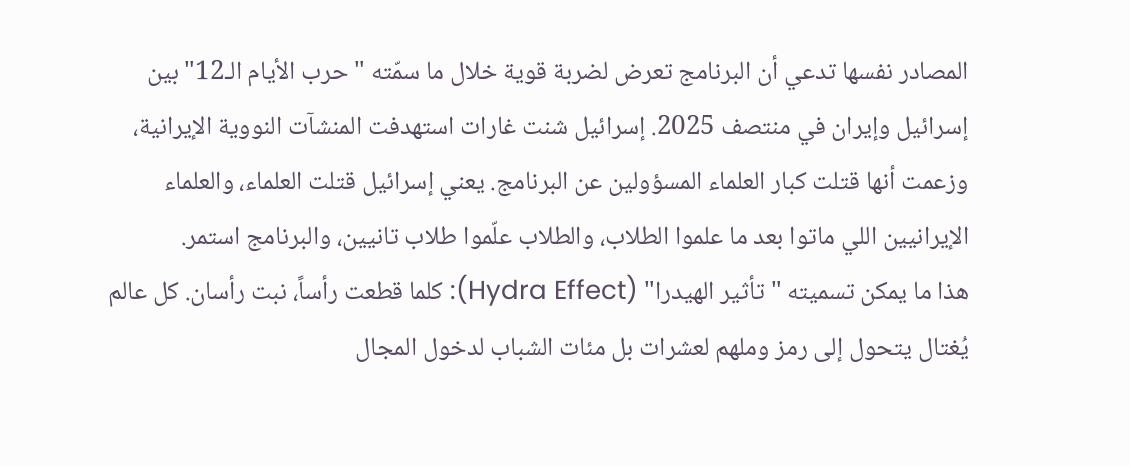المصادر نفسها تدعي أن البرنامج تعرض لضربة قوية خلال ما سمّته "حرب الأيام الـ12" بين إسرائيل وإيران في منتصف 2025. إسرائيل شنت غارات استهدفت المنشآت النووية الإيرانية، وزعمت أنها قتلت كبار العلماء المسؤولين عن البرنامج. يعني إسرائيل قتلت العلماء، والعلماء الإيرانيين اللي ماتوا بعد ما علموا الطلاب، والطلاب علّموا طلاب تانيين، والبرنامج استمر.
هذا ما يمكن تسميته "تأثير الهيدرا" (Hydra Effect): كلما قطعت رأساً، نبت رأسان. كل عالم يُغتال يتحول إلى رمز وملهم لعشرات بل مئات الشباب لدخول المجال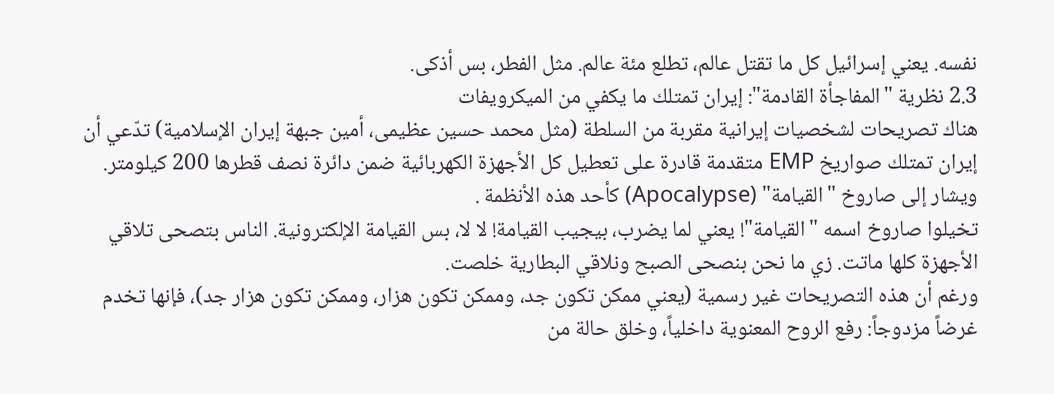نفسه. يعني إسرائيل كل ما تقتل عالم، تطلع مئة عالم. مثل الفطر، بس أذكى.
2.3 نظرية "المفاجأة القادمة": إيران تمتلك ما يكفي من الميكرويفات
هناك تصريحات لشخصيات إيرانية مقربة من السلطة (مثل محمد حسین عظیمی، أمين جبهة إيران الإسلامية) تدّعي أن إيران تمتلك صواريخ EMP متقدمة قادرة على تعطيل كل الأجهزة الكهربائية ضمن دائرة نصف قطرها 200 كيلومتر. ويشار إلى صاروخ "القيامة" (Apocalypse) كأحد هذه الأنظمة .
تخيلوا صاروخ اسمه "القيامة"! يعني لما يضرب، بيجيب القيامة! لا لا، بس القيامة الإلكترونية. الناس بتصحى تلاقي الأجهزة كلها ماتت. زي ما نحن بنصحى الصبح ونلاقي البطارية خلصت.
ورغم أن هذه التصريحات غير رسمية (يعني ممكن تكون جد، وممكن تكون هزار، وممكن تكون هزار جد)، فإنها تخدم غرضاً مزدوجاً: رفع الروح المعنوية داخلياً، وخلق حالة من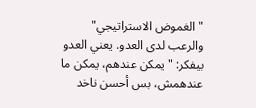"الغموض الاستراتيجي" والرعب لدى العدو. يعني العدو بيفكر: "يمكن عندهم، يمكن ما عندهمش، بس أحسن ناخد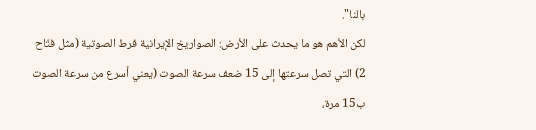بالنا".
لكن الأهم هو ما يحدث على الأرض: الصواريخ الإيرانية فرط الصوتية (مثل فتّاح 2) التي تصل سرعتها إلى 15 ضعف سرعة الصوت (يعني أسرع من سرعة الصوت ب15 مرة،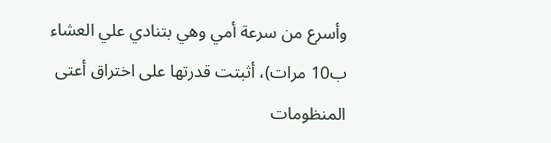وأسرع من سرعة أمي وهي بتنادي علي العشاء ب10 مرات)، أثبتت قدرتها على اختراق أعتى المنظومات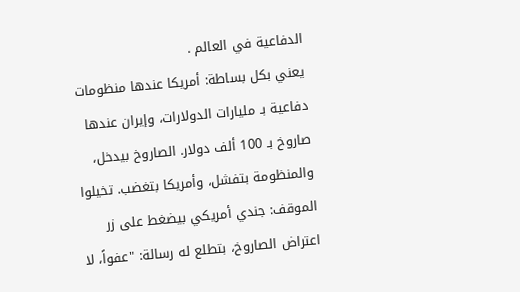الدفاعية في العالم .
يعني بكل بساطة: أمريكا عندها منظومات دفاعية بـ مليارات الدولارات، وإيران عندها صاروخ بـ 100 ألف دولار. الصاروخ بيدخل، والمنظومة بتفشل، وأمريكا بتغضب. تخيلوا الموقف: جندي أمريكي بيضغط على زر اعتراض الصاروخ، بتطلع له رسالة: "عفواً، لا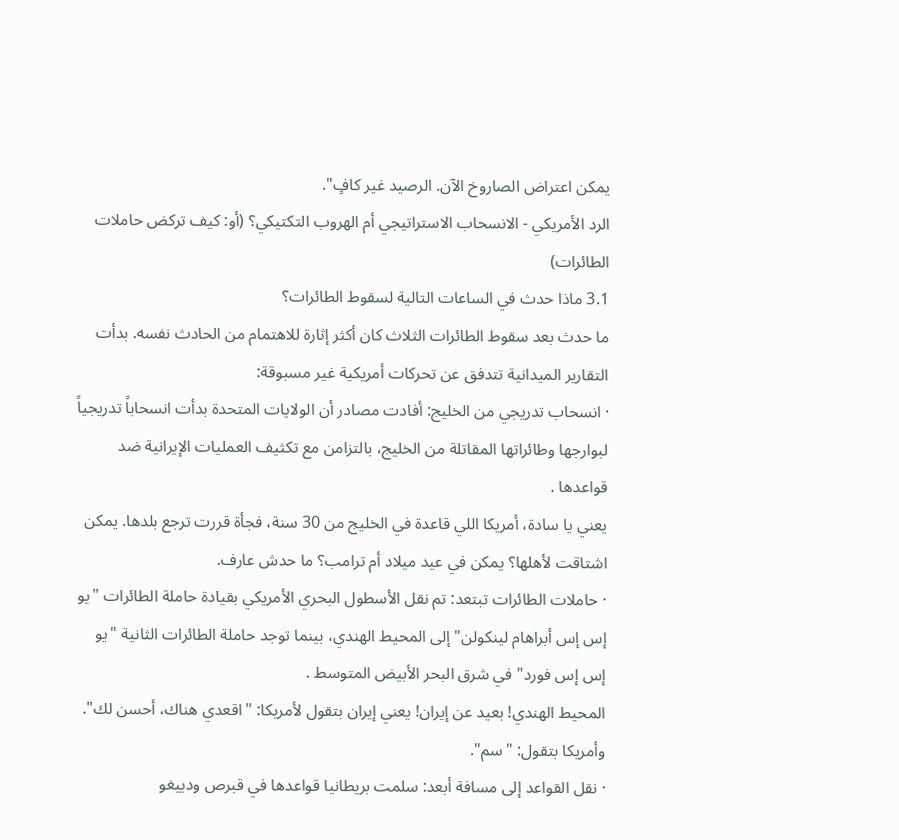يمكن اعتراض الصاروخ الآن. الرصيد غير كافٍ".
الرد الأمريكي - الانسحاب الاستراتيجي أم الهروب التكتيكي؟ (أو: كيف تركض حاملات الطائرات)
3.1 ماذا حدث في الساعات التالية لسقوط الطائرات؟
ما حدث بعد سقوط الطائرات الثلاث كان أكثر إثارة للاهتمام من الحادث نفسه. بدأت التقارير الميدانية تتدفق عن تحركات أمريكية غير مسبوقة:
· انسحاب تدريجي من الخليج: أفادت مصادر أن الولايات المتحدة بدأت انسحاباً تدريجياً لبوارجها وطائراتها المقاتلة من الخليج، بالتزامن مع تكثيف العمليات الإيرانية ضد قواعدها .
يعني يا سادة، أمريكا اللي قاعدة في الخليج من 30 سنة، فجأة قررت ترجع بلدها. يمكن اشتاقت لأهلها؟ يمكن في عيد ميلاد أم ترامب؟ ما حدش عارف.
· حاملات الطائرات تبتعد: تم نقل الأسطول البحري الأمريكي بقيادة حاملة الطائرات "يو إس إس أبراهام لينكولن" إلى المحيط الهندي، بينما توجد حاملة الطائرات الثانية "يو إس إس فورد" في شرق البحر الأبيض المتوسط .
المحيط الهندي! بعيد عن إيران! يعني إيران بتقول لأمريكا: "اقعدي هناك، أحسن لك". وأمريكا بتقول: "سم".
· نقل القواعد إلى مسافة أبعد: سلمت بريطانيا قواعدها في قبرص ودييغو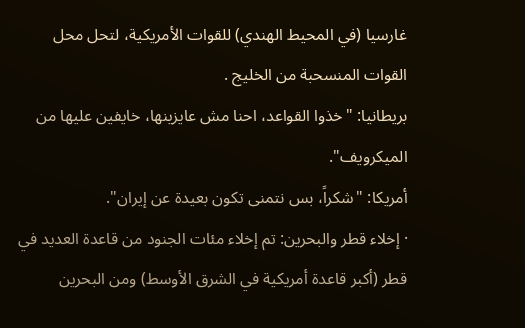غارسيا (في المحيط الهندي) للقوات الأمريكية، لتحل محل القوات المنسحبة من الخليج .
بريطانيا: "خذوا القواعد، احنا مش عايزينها، خايفين عليها من الميكرويف".
أمريكا: "شكراً، بس نتمنى تكون بعيدة عن إيران".
· إخلاء قطر والبحرين: تم إخلاء مئات الجنود من قاعدة العديد في قطر (أكبر قاعدة أمريكية في الشرق الأوسط) ومن البحرين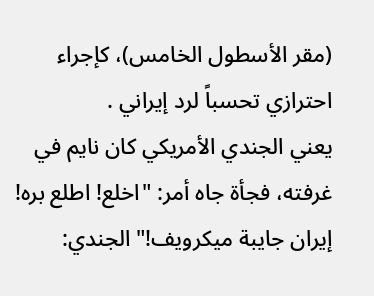(مقر الأسطول الخامس)، كإجراء احترازي تحسباً لرد إيراني .
يعني الجندي الأمريكي كان نايم في غرفته، فجأة جاه أمر: "اخلع! اطلع بره! إيران جايبة ميكرويف!" الجندي: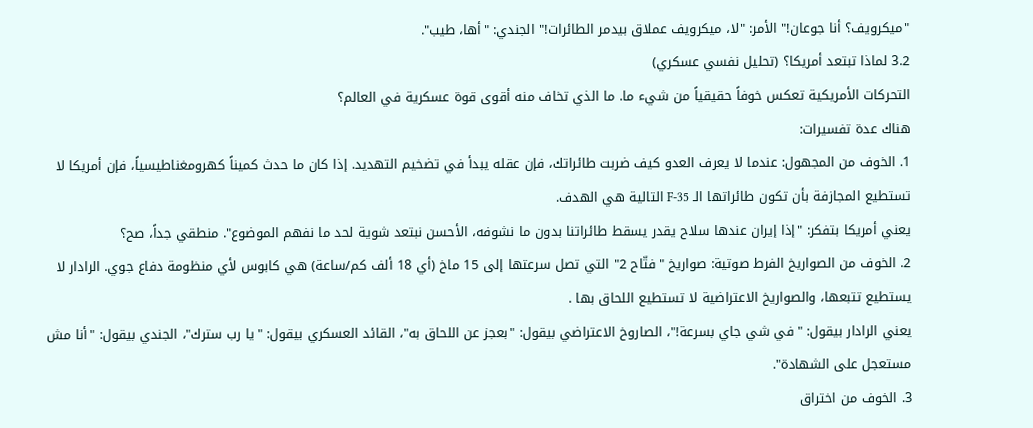"ميكرويف؟ أنا جوعان!" الأمر: "لا، ميكرويف عملاق بيدمر الطائرات!" الجندي: "أها، طيب".
3.2 لماذا تبتعد أمريكا؟ (تحليل نفسي عسكري)
التحركات الأمريكية تعكس خوفاً حقيقياً من شيء ما. ما الذي تخاف منه أقوى قوة عسكرية في العالم؟
هناك عدة تفسيرات:
1. الخوف من المجهول: عندما لا يعرف العدو كيف ضربت طائراتك، فإن عقله يبدأ في تضخيم التهديد. إذا كان ما حدث كميناً كهرومغناطيسياً، فإن أمريكا لا تستطيع المجازفة بأن تكون طائراتها الـ F-35 التالية هي الهدف.
يعني أمريكا بتفكر: "إذا إيران عندها سلاح يقدر يسقط طائراتنا بدون ما نشوفه، الأحسن نبتعد شوية لحد ما نفهم الموضوع". منطقي جداً، صح؟
2. الخوف من الصواريخ الفرط صوتية: صواريخ "فتّاح 2" التي تصل سرعتها إلى 15 ماخ (أي 18 ألف كم/ساعة) هي كابوس لأي منظومة دفاع جوي. الرادار لا يستطيع تتبعها، والصواريخ الاعتراضية لا تستطيع اللحاق بها .
يعني الرادار بيقول: "في شي جاي بسرعة!"، الصاروخ الاعتراضي بيقول: "بعجز عن اللحاق به"، القائد العسكري بيقول: "يا رب سترك"، الجندي بيقول: "أنا مش مستعجل على الشهادة".
3. الخوف من اختراق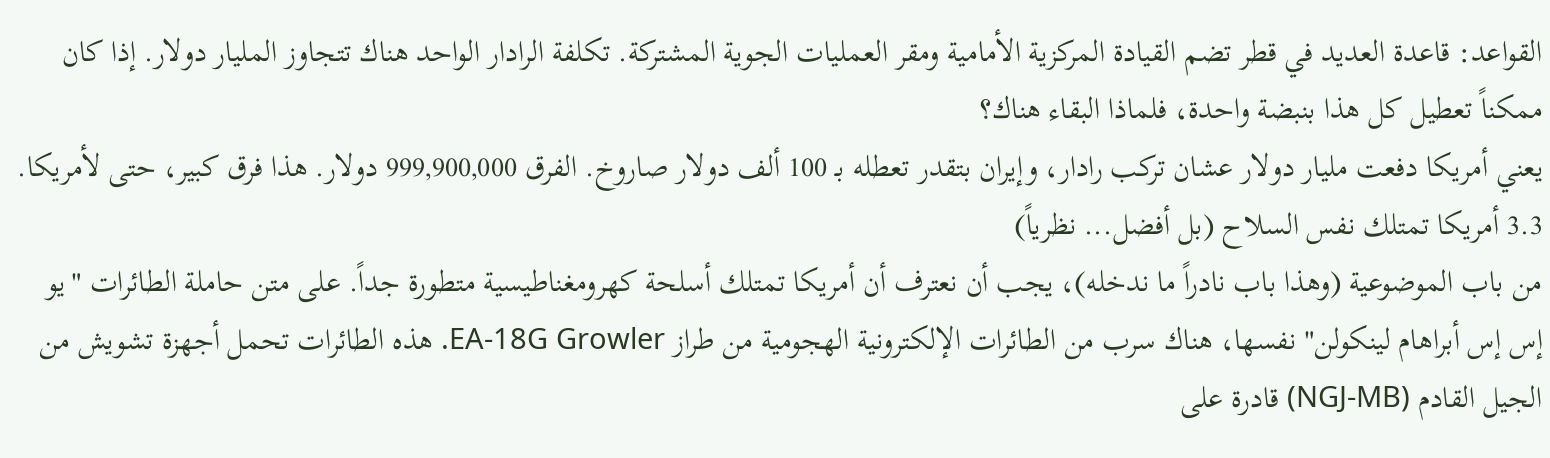القواعد: قاعدة العديد في قطر تضم القيادة المركزية الأمامية ومقر العمليات الجوية المشتركة. تكلفة الرادار الواحد هناك تتجاوز المليار دولار. إذا كان ممكناً تعطيل كل هذا بنبضة واحدة، فلماذا البقاء هناك؟
يعني أمريكا دفعت مليار دولار عشان تركب رادار، وإيران بتقدر تعطله بـ 100 ألف دولار صاروخ. الفرق 999,900,000 دولار. هذا فرق كبير، حتى لأمريكا.
3.3 أمريكا تمتلك نفس السلاح (بل أفضل... نظرياً)
من باب الموضوعية (وهذا باب نادراً ما ندخله)، يجب أن نعترف أن أمريكا تمتلك أسلحة كهرومغناطيسية متطورة جداً. على متن حاملة الطائرات "يو إس إس أبراهام لينكولن" نفسها، هناك سرب من الطائرات الإلكترونية الهجومية من طراز EA-18G Growler. هذه الطائرات تحمل أجهزة تشويش من الجيل القادم (NGJ-MB) قادرة على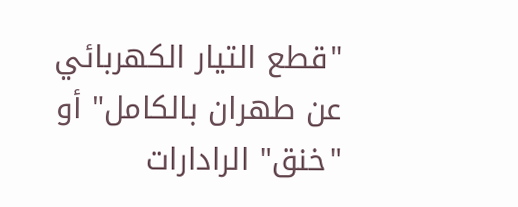"قطع التيار الكهربائي عن طهران بالكامل" أو "خنق" الرادارات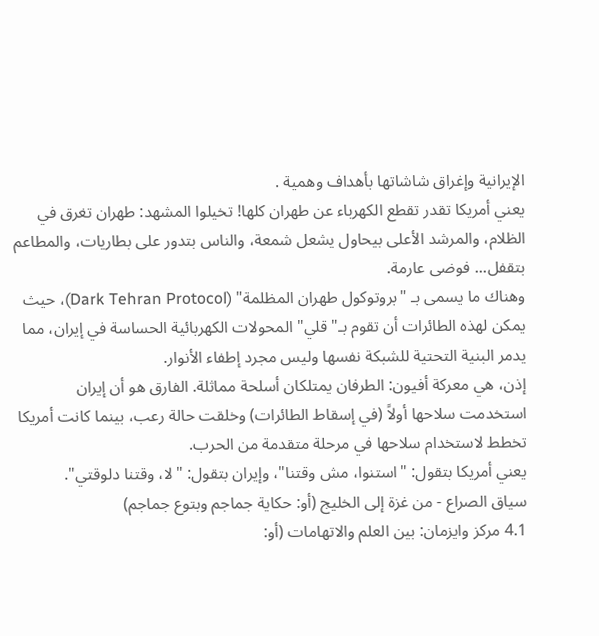الإيرانية وإغراق شاشاتها بأهداف وهمية .
يعني أمريكا تقدر تقطع الكهرباء عن طهران كلها! تخيلوا المشهد: طهران تغرق في الظلام، والمرشد الأعلى بيحاول يشعل شمعة، والناس بتدور على بطاريات، والمطاعم بتقفل... فوضى عارمة.
وهناك ما يسمى بـ "بروتوكول طهران المظلمة" (Dark Tehran Protocol)، حيث يمكن لهذه الطائرات أن تقوم بـ"قلي" المحولات الكهربائية الحساسة في إيران، مما يدمر البنية التحتية للشبكة نفسها وليس مجرد إطفاء الأنوار.
إذن، هي معركة أفيون: الطرفان يمتلكان أسلحة مماثلة. الفارق هو أن إيران استخدمت سلاحها أولاً (في إسقاط الطائرات) وخلقت حالة رعب، بينما كانت أمريكا تخطط لاستخدام سلاحها في مرحلة متقدمة من الحرب.
يعني أمريكا بتقول: "استنوا، مش وقتنا"، وإيران بتقول: "لا، وقتنا دلوقتي".
سياق الصراع - من غزة إلى الخليج (أو: حكاية جماجم وبتوع جماجم)
4.1 مركز وايزمان: بين العلم والاتهامات (أو: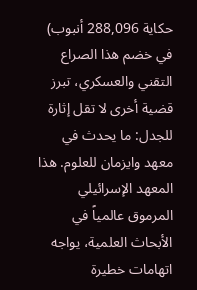حكاية 288,096 أنبوب)
في خضم هذا الصراع التقني والعسكري، تبرز قضية أخرى لا تقل إثارة للجدل: ما يحدث في معهد وايزمان للعلوم. هذا المعهد الإسرائيلي المرموق عالمياً في الأبحاث العلمية، يواجه اتهامات خطيرة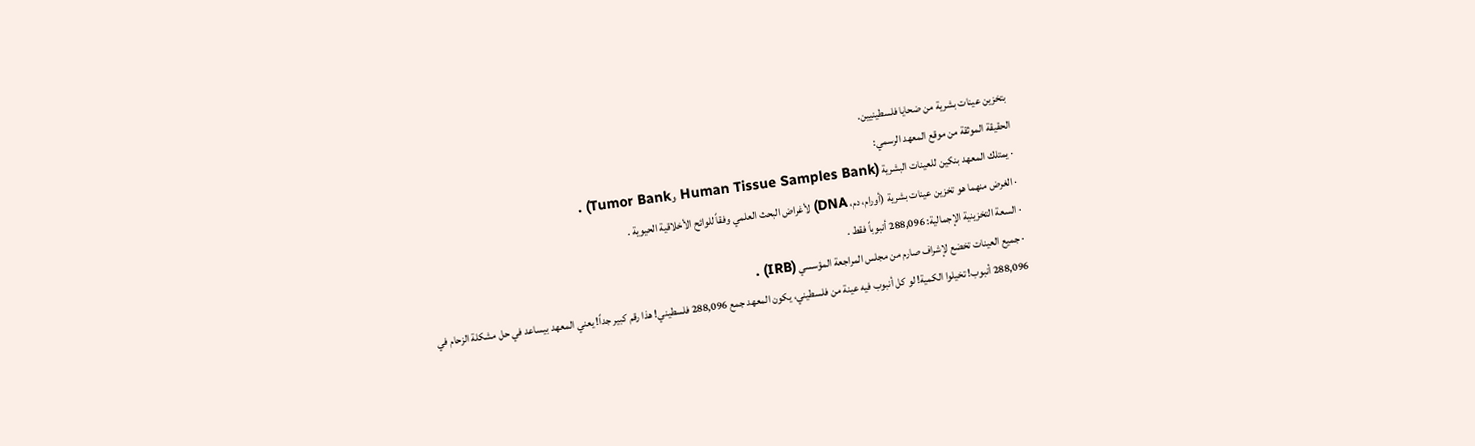بتخزين عينات بشرية من ضحايا فلسطينيين.
الحقيقة الموثقة من موقع المعهد الرسمي:
· يمتلك المعهد بنكين للعينات البشرية (Human Tissue Samples Bank وTumor Bank) .
· الغرض منهما هو تخزين عينات بشرية (أورام، دم، DNA) لأغراض البحث العلمي وفقاً للوائح الأخلاقية الحيوية .
· السعة التخزينية الإجمالية: 288,096 أنبوباً فقط .
· جميع العينات تخضع لإشراف صارم من مجلس المراجعة المؤسسي (IRB) .
288,096 أنبوب! تخيلوا الكمية! لو كل أنبوب فيه عينة من فلسطيني، يكون المعهد جمع 288,096 فلسطيني! هذا رقم كبير جداً! يعني المعهد بيساعد في حل مشكلة الزحام في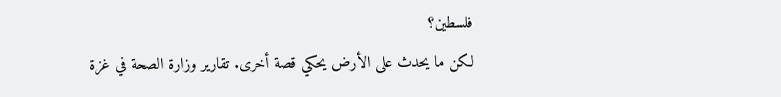فلسطين؟
لكن ما يحدث على الأرض يحكي قصة أخرى. تقارير وزارة الصحة في غزة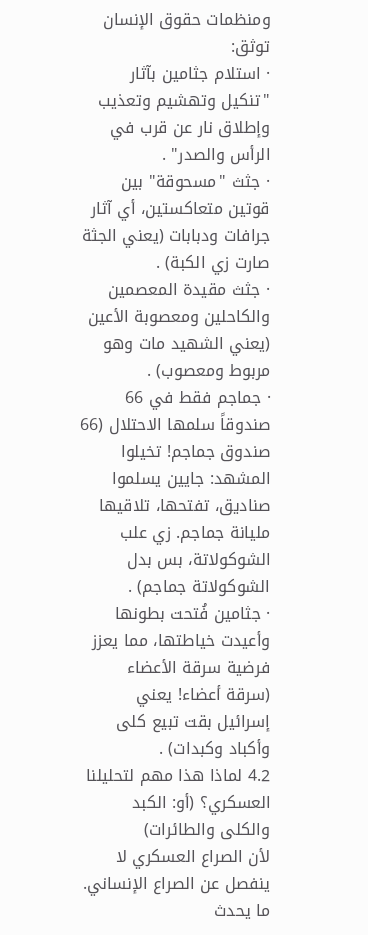ومنظمات حقوق الإنسان توثق:
· استلام جثامين بآثار "تنكيل وتهشيم وتعذيب وإطلاق نار عن قرب في الرأس والصدر" .
· جثث "مسحوقة" بين قوتين متعاكستين، أي آثار جرافات ودبابات (يعني الجثة صارت زي الكبة) .
· جثث مقيدة المعصمين والكاحلين ومعصوبة الأعين (يعني الشهيد مات وهو مربوط ومعصوب) .
· جماجم فقط في 66 صندوقاً سلمها الاحتلال (66 صندوق جماجم! تخيلوا المشهد: جايين يسلموا صناديق، تفتحها، تلاقيها مليانة جماجم. زي علب الشوكولاتة، بس بدل الشوكولاتة جماجم) .
· جثامين فُتحت بطونها وأعيدت خياطتها، مما يعزز فرضية سرقة الأعضاء (سرقة أعضاء! يعني إسرائيل بقت تبيع كلى وأكباد وكبدات) .
4.2 لماذا هذا مهم لتحليلنا العسكري؟ (أو: الكبد والكلى والطائرات)
لأن الصراع العسكري لا ينفصل عن الصراع الإنساني. ما يحدث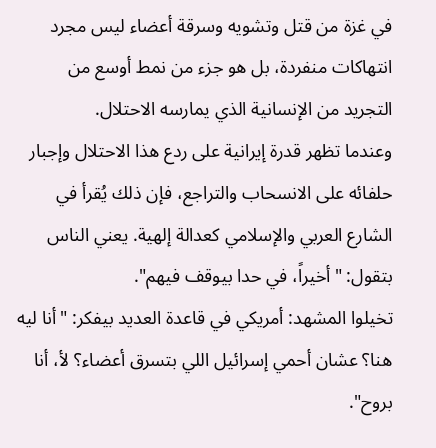في غزة من قتل وتشويه وسرقة أعضاء ليس مجرد انتهاكات منفردة، بل هو جزء من نمط أوسع من التجريد من الإنسانية الذي يمارسه الاحتلال.
وعندما تظهر قدرة إيرانية على ردع هذا الاحتلال وإجبار حلفائه على الانسحاب والتراجع، فإن ذلك يُقرأ في الشارع العربي والإسلامي كعدالة إلهية. يعني الناس بتقول: "أخيراً، في حدا بيوقف فيهم".
تخيلوا المشهد: أمريكي في قاعدة العديد بيفكر: "أنا ليه هنا؟ عشان أحمي إسرائيل اللي بتسرق أعضاء؟ لأ، أنا بروح".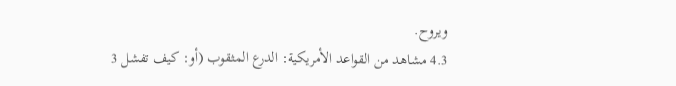ويروح.
4.3 مشاهد من القواعد الأمريكية: الدرع المثقوب (أو: كيف تفشل 3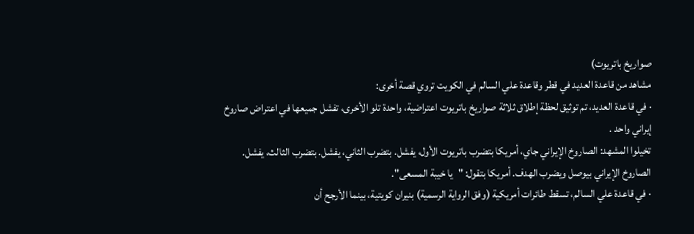صواريخ باتريوت)
مشاهد من قاعدة العديد في قطر وقاعدة علي السالم في الكويت تروي قصة أخرى:
· في قاعدة العديد، تم توثيق لحظة إطلاق ثلاثة صواريخ باتريوت اعتراضية، واحدة تلو الأخرى، تفشل جميعها في اعتراض صاروخ إيراني واحد .
تخيلوا المشهد: الصاروخ الإيراني جاي، أمريكا بتضرب باتريوت الأول، يفشل. بتضرب الثاني، يفشل. بتضرب الثالث، يفشل. الصاروخ الإيراني بيوصل ويضرب الهدف. أمريكا بتقول: "يا خيبة المسعى".
· في قاعدة علي السالم، تسقط طائرات أمريكية (وفق الرواية الرسمية) بنيران كويتية، بينما الأرجح أن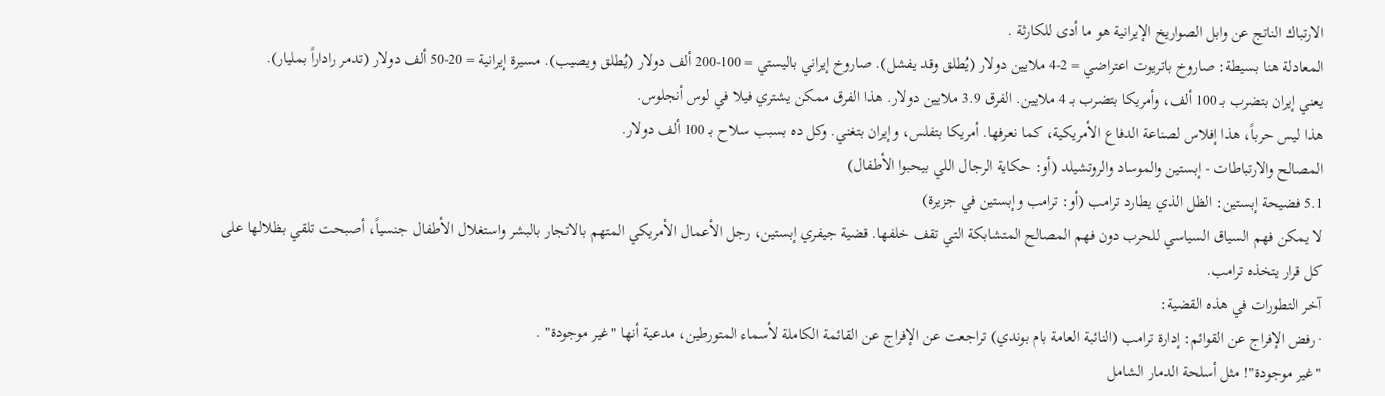الارتباك الناتج عن وابل الصواريخ الإيرانية هو ما أدى للكارثة .
المعادلة هنا بسيطة: صاروخ باتريوت اعتراضي = 2-4 ملايين دولار (يُطلق وقد يفشل). صاروخ إيراني باليستي = 100-200 ألف دولار (يُطلق ويصيب). مسيرة إيرانية = 20-50 ألف دولار (تدمر راداراً بمليار).
يعني إيران بتضرب بـ 100 ألف، وأمريكا بتضرب بـ 4 ملايين. الفرق 3.9 ملايين دولار. هذا الفرق ممكن يشتري فيلا في لوس أنجلوس.
هذا ليس حرباً، هذا إفلاس لصناعة الدفاع الأمريكية، كما نعرفها. أمريكا بتفلس، وإيران بتغني. وكل ده بسبب سلاح بـ 100 ألف دولار.
المصالح والارتباطات - إبستين والموساد والروتشيلد (أو: حكاية الرجال اللي بيحبوا الأطفال)
5.1 فضيحة إبستين: الظل الذي يطارد ترامب (أو: ترامب وإبستين في جزيرة)
لا يمكن فهم السياق السياسي للحرب دون فهم المصالح المتشابكة التي تقف خلفها. قضية جيفري إبستين، رجل الأعمال الأمريكي المتهم بالاتجار بالبشر واستغلال الأطفال جنسياً، أصبحت تلقي بظلالها على كل قرار يتخذه ترامب.
آخر التطورات في هذه القضية:
· رفض الإفراج عن القوائم: إدارة ترامب (النائبة العامة بام بوندي) تراجعت عن الإفراج عن القائمة الكاملة لأسماء المتورطين، مدعية أنها "غير موجودة" .
"غير موجودة"! مثل أسلحة الدمار الشامل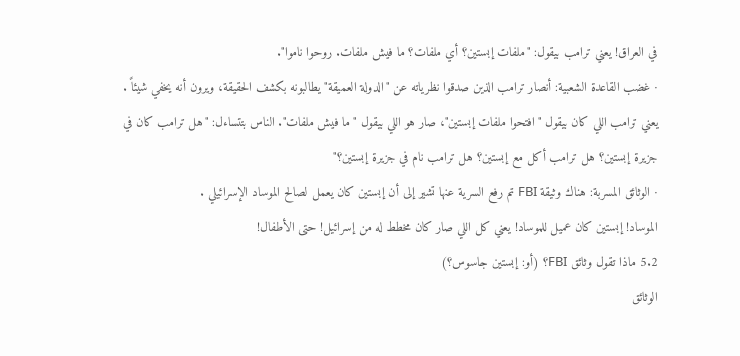في العراق! يعني ترامب بيقول: "ملفات إبستين؟ أي ملفات؟ ما فيش ملفات. روحوا ناموا".
· غضب القاعدة الشعبية: أنصار ترامب الذين صدقوا نظرياته عن "الدولة العميقة" يطالبونه بكشف الحقيقة، ويرون أنه يخفي شيئاً .
يعني ترامب اللي كان بيقول "افتحوا ملفات إبستين"، صار هو اللي بيقول "ما فيش ملفات". الناس بتتساءل: "هل ترامب كان في جزيرة إبستين؟ هل ترامب أكل مع إبستين؟ هل ترامب نام في جزيرة إبستين؟"
· الوثائق المسربة: هناك وثيقة FBI تم رفع السرية عنها تشير إلى أن إبستين كان يعمل لصالح الموساد الإسرائيلي .
الموساد! إبستين كان عميل للموساد! يعني كل اللي صار كان مخطط له من إسرائيل! حتى الأطفال!
5.2 ماذا تقول وثائق FBI؟ (أو: إبستين جاسوس؟)
الوثائق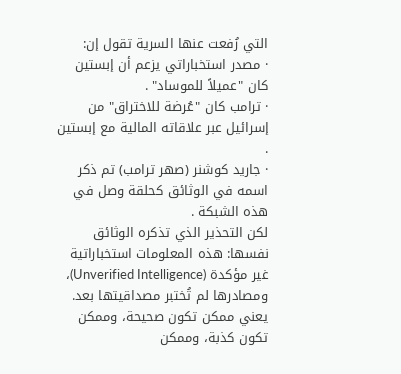التي رُفعت عنها السرية تقول إن:
· مصدر استخباراتي يزعم أن إبستين كان "عميلاً للموساد" .
· ترامب كان "عُرضة للاختراق" من إسرائيل عبر علاقاته المالية مع إبستين .
· جاريد كوشنر (صهر ترامب) تم ذكر اسمه في الوثائق كحلقة وصل في هذه الشبكة .
لكن التحذير الذي تذكره الوثائق نفسها: هذه المعلومات استخباراتية غير مؤكدة (Unverified Intelligence)، ومصادرها لم تُختبر مصداقيتها بعد.
يعني ممكن تكون صحيحة، وممكن تكون كذبة، وممكن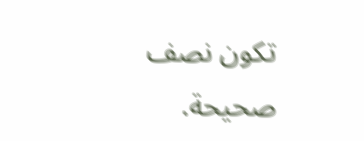تكون نصف صحيحة.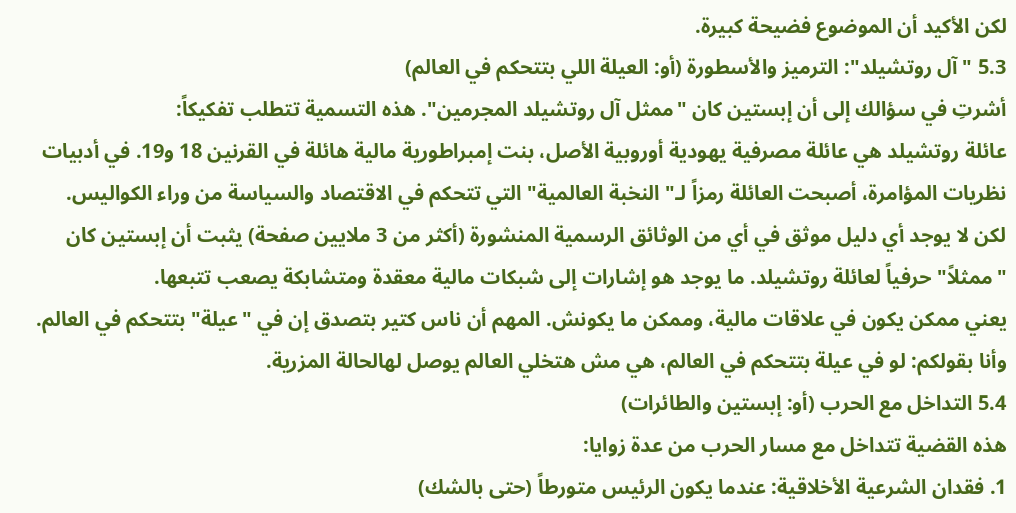لكن الأكيد أن الموضوع فضيحة كبيرة.
5.3 "آل روتشيلد": الترميز والأسطورة (أو: العيلة اللي بتتحكم في العالم)
أشرتِ في سؤالك إلى أن إبستين كان "ممثل آل روتشيلد المجرمين". هذه التسمية تتطلب تفكيكاً:
عائلة روتشيلد هي عائلة مصرفية يهودية أوروبية الأصل، بنت إمبراطورية مالية هائلة في القرنين 18 و19. في أدبيات نظريات المؤامرة، أصبحت العائلة رمزاً لـ"النخبة العالمية" التي تتحكم في الاقتصاد والسياسة من وراء الكواليس.
لكن لا يوجد أي دليل موثق في أي من الوثائق الرسمية المنشورة (أكثر من 3 ملايين صفحة) يثبت أن إبستين كان "ممثلاً" حرفياً لعائلة روتشيلد. ما يوجد هو إشارات إلى شبكات مالية معقدة ومتشابكة يصعب تتبعها.
يعني ممكن يكون في علاقات مالية، وممكن ما يكونش. المهم أن ناس كتير بتصدق إن في "عيلة" بتتحكم في العالم. وأنا بقولكم: لو في عيلة بتتحكم في العالم، هي مش هتخلي العالم يوصل لهالحالة المزرية.
5.4 التداخل مع الحرب (أو: إبستين والطائرات)
هذه القضية تتداخل مع مسار الحرب من عدة زوايا:
1. فقدان الشرعية الأخلاقية: عندما يكون الرئيس متورطاً (حتى بالشك)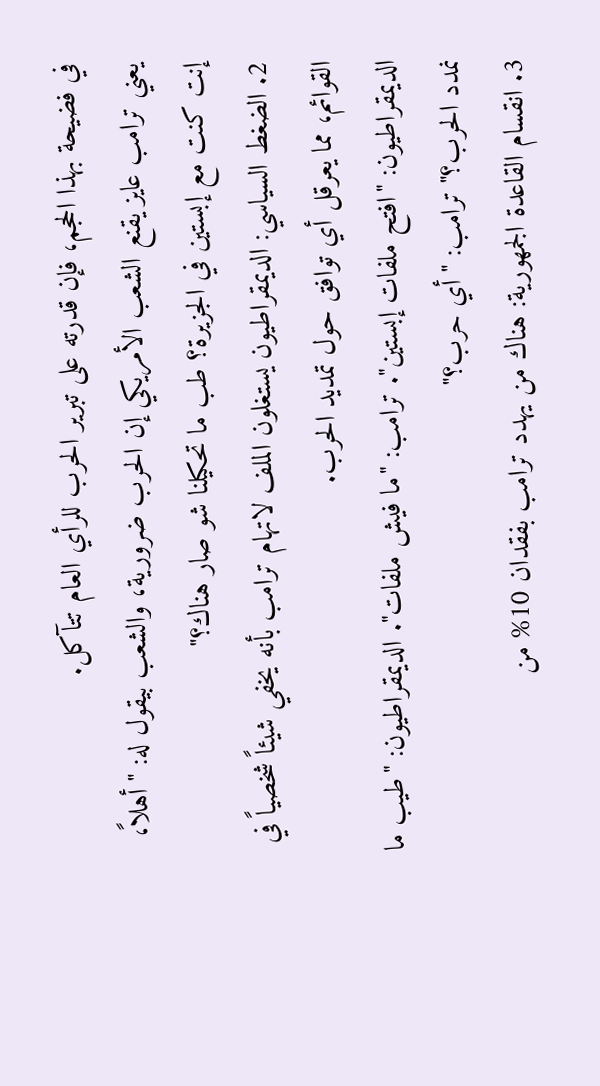في فضيحة بهذا الحجم، فإن قدرته على تبرير الحرب للرأي العام تتآكل.
يعني ترامب عايز يقنع الشعب الأمريكي إن الحرب ضرورية، والشعب بيقول له: "أهلاً، إنت كنت مع إبستين في الجزيرة؟ طب ما تحكيلنا شو صار هناك؟"
2. الضغط السياسي: الديمقراطيون يستغلون الملف لاتهام ترامب بأنه يخفي شيئاً شخصياً في القوائم، مما يعرقل أي توافق حول تمديد الحرب.
الديمقراطيون: "افتح ملفات إبستين". ترامب: "ما فيش ملفات". الديمقراطيون: "طيب ما نمدد الحرب؟" ترامب: "أي حرب؟"
3. انقسام القاعدة الجمهورية: هناك من يهدد ترامب بفقدان 10% من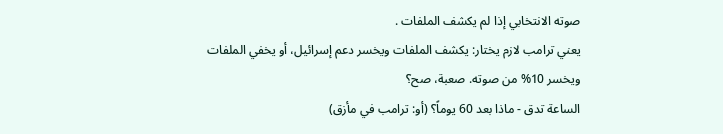صوته الانتخابي إذا لم يكشف الملفات .
يعني ترامب لازم يختار: يكشف الملفات ويخسر دعم إسرائيل، أو يخفي الملفات ويخسر 10% من صوته. صعبة، صح؟
الساعة تدق - ماذا بعد 60 يوماً؟ (أو: ترامب في مأزق)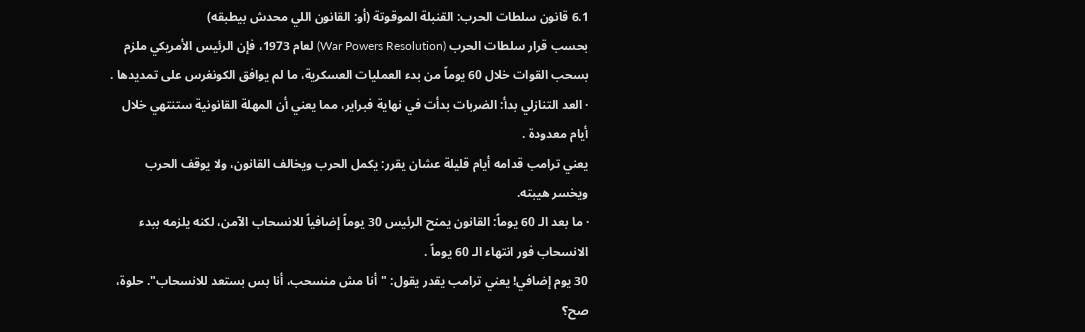6.1 قانون سلطات الحرب: القنبلة الموقوتة (أو: القانون اللي محدش بيطبقه)
بحسب قرار سلطات الحرب (War Powers Resolution) لعام 1973، فإن الرئيس الأمريكي ملزم بسحب القوات خلال 60 يوماً من بدء العمليات العسكرية، ما لم يوافق الكونغرس على تمديدها .
· العد التنازلي بدأ: الضربات بدأت في نهاية فبراير، مما يعني أن المهلة القانونية ستنتهي خلال أيام معدودة .
يعني ترامب قدامه أيام قليلة عشان يقرر: يكمل الحرب ويخالف القانون، ولا يوقف الحرب ويخسر هيبته.
· ما بعد الـ 60 يوماً: القانون يمنح الرئيس 30 يوماً إضافياً للانسحاب الآمن، لكنه يلزمه ببدء الانسحاب فور انتهاء الـ 60 يوماً .
30 يوم إضافي! يعني ترامب يقدر يقول: "أنا مش منسحب، أنا بس بستعد للانسحاب". حلوة، صح؟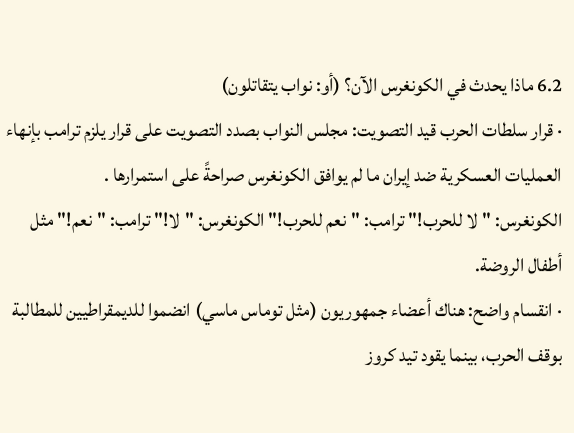6.2 ماذا يحدث في الكونغرس الآن؟ (أو: نواب يتقاتلون)
· قرار سلطات الحرب قيد التصويت: مجلس النواب بصدد التصويت على قرار يلزم ترامب بإنهاء العمليات العسكرية ضد إيران ما لم يوافق الكونغرس صراحةً على استمرارها .
الكونغرس: "لا للحرب!" ترامب: "نعم للحرب!" الكونغرس: "لا!" ترامب: "نعم!" مثل أطفال الروضة.
· انقسام واضح: هناك أعضاء جمهوريون (مثل توماس ماسي) انضموا للديمقراطيين للمطالبة بوقف الحرب، بينما يقود تيد كروز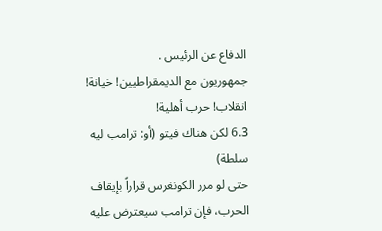الدفاع عن الرئيس .
جمهوريون مع الديمقراطيين! خيانة! انقلاب! حرب أهلية!
6.3 لكن هناك فيتو (أو: ترامب ليه سلطة)
حتى لو مرر الكونغرس قراراً بإيقاف الحرب، فإن ترامب سيعترض عليه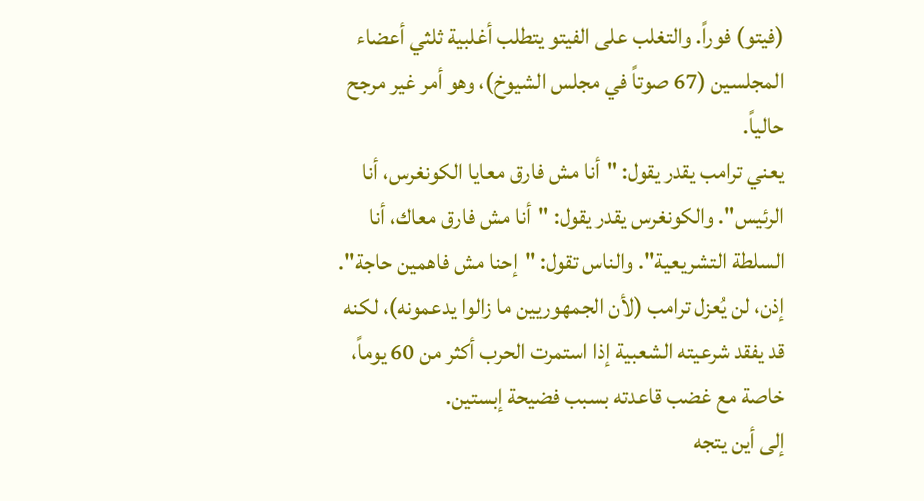(فيتو) فوراً. والتغلب على الفيتو يتطلب أغلبية ثلثي أعضاء المجلسين (67 صوتاً في مجلس الشيوخ)، وهو أمر غير مرجح حالياً.
يعني ترامب يقدر يقول: "أنا مش فارق معايا الكونغرس، أنا الرئيس". والكونغرس يقدر يقول: "أنا مش فارق معاك، أنا السلطة التشريعية". والناس تقول: "إحنا مش فاهمين حاجة".
إذن، لن يُعزل ترامب (لأن الجمهوريين ما زالوا يدعمونه)، لكنه قد يفقد شرعيته الشعبية إذا استمرت الحرب أكثر من 60 يوماً، خاصة مع غضب قاعدته بسبب فضيحة إبستين.
إلى أين يتجه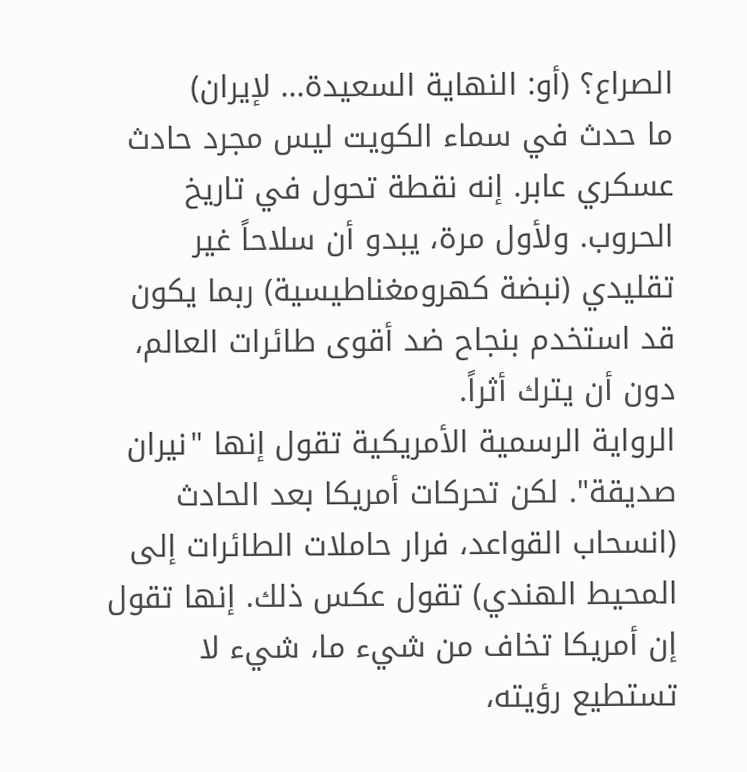الصراع؟ (أو: النهاية السعيدة... لإيران)
ما حدث في سماء الكويت ليس مجرد حادث عسكري عابر. إنه نقطة تحول في تاريخ الحروب. ولأول مرة، يبدو أن سلاحاً غير تقليدي (نبضة كهرومغناطيسية) ربما يكون قد استخدم بنجاح ضد أقوى طائرات العالم، دون أن يترك أثراً.
الرواية الرسمية الأمريكية تقول إنها "نيران صديقة". لكن تحركات أمريكا بعد الحادث (انسحاب القواعد، فرار حاملات الطائرات إلى المحيط الهندي) تقول عكس ذلك. إنها تقول إن أمريكا تخاف من شيء ما، شيء لا تستطيع رؤيته،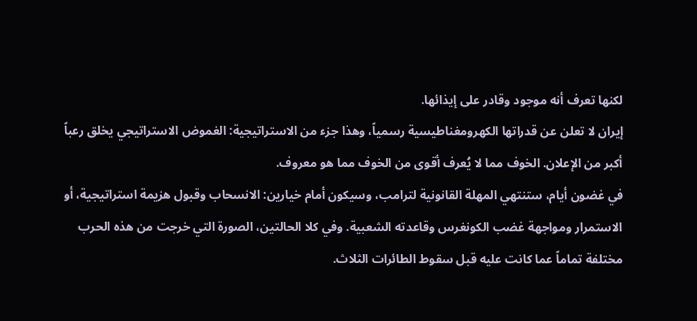لكنها تعرف أنه موجود وقادر على إيذائها.
إيران لا تعلن عن قدراتها الكهرومغناطيسية رسمياً، وهذا جزء من الاستراتيجية: الغموض الاستراتيجي يخلق رعباً أكبر من الإعلان. الخوف مما لا يُعرف أقوى من الخوف مما هو معروف.
في غضون أيام، ستنتهي المهلة القانونية لترامب، وسيكون أمام خيارين: الانسحاب وقبول هزيمة استراتيجية، أو الاستمرار ومواجهة غضب الكونغرس وقاعدته الشعبية. وفي كلا الحالتين، الصورة التي خرجت من هذه الحرب مختلفة تماماً عما كانت عليه قبل سقوط الطائرات الثلاث.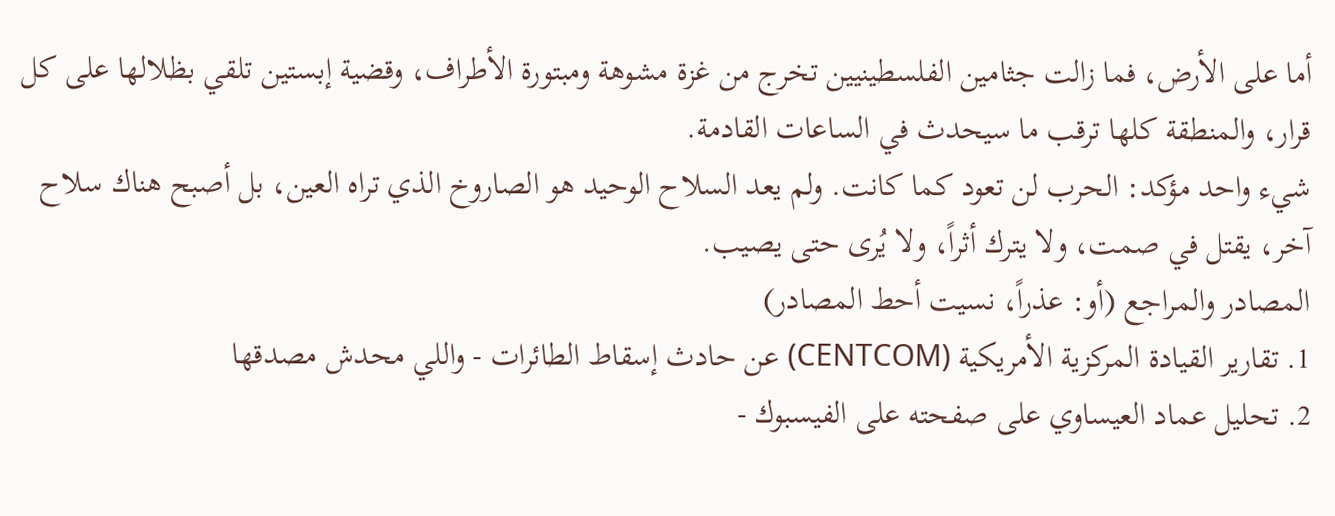أما على الأرض، فما زالت جثامين الفلسطينيين تخرج من غزة مشوهة ومبتورة الأطراف، وقضية إبستين تلقي بظلالها على كل قرار، والمنطقة كلها ترقب ما سيحدث في الساعات القادمة.
شيء واحد مؤكد: الحرب لن تعود كما كانت. ولم يعد السلاح الوحيد هو الصاروخ الذي تراه العين، بل أصبح هناك سلاح آخر، يقتل في صمت، ولا يترك أثراً، ولا يُرى حتى يصيب.
المصادر والمراجع (أو: عذراً، نسيت أحط المصادر)
1. تقارير القيادة المركزية الأمريكية (CENTCOM) عن حادث إسقاط الطائرات - واللي محدش مصدقها
2. تحليل عماد العيساوي على صفحته على الفيسبوك -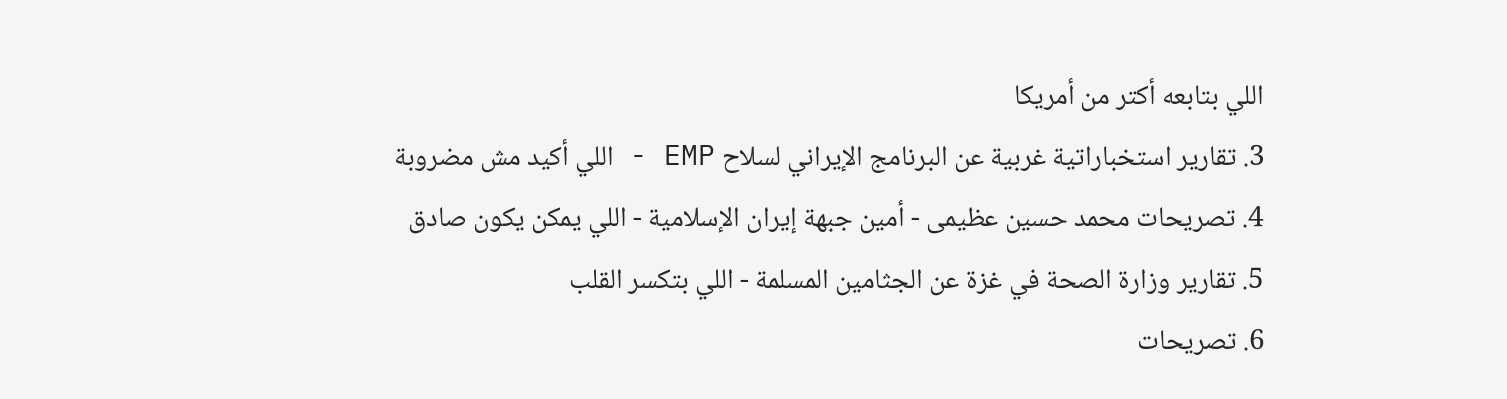اللي بتابعه أكتر من أمريكا
3. تقارير استخباراتية غربية عن البرنامج الإيراني لسلاح EMP - اللي أكيد مش مضروبة
4. تصريحات محمد حسین عظیمی - أمين جبهة إيران الإسلامية - اللي يمكن يكون صادق
5. تقارير وزارة الصحة في غزة عن الجثامين المسلمة - اللي بتكسر القلب
6. تصريحات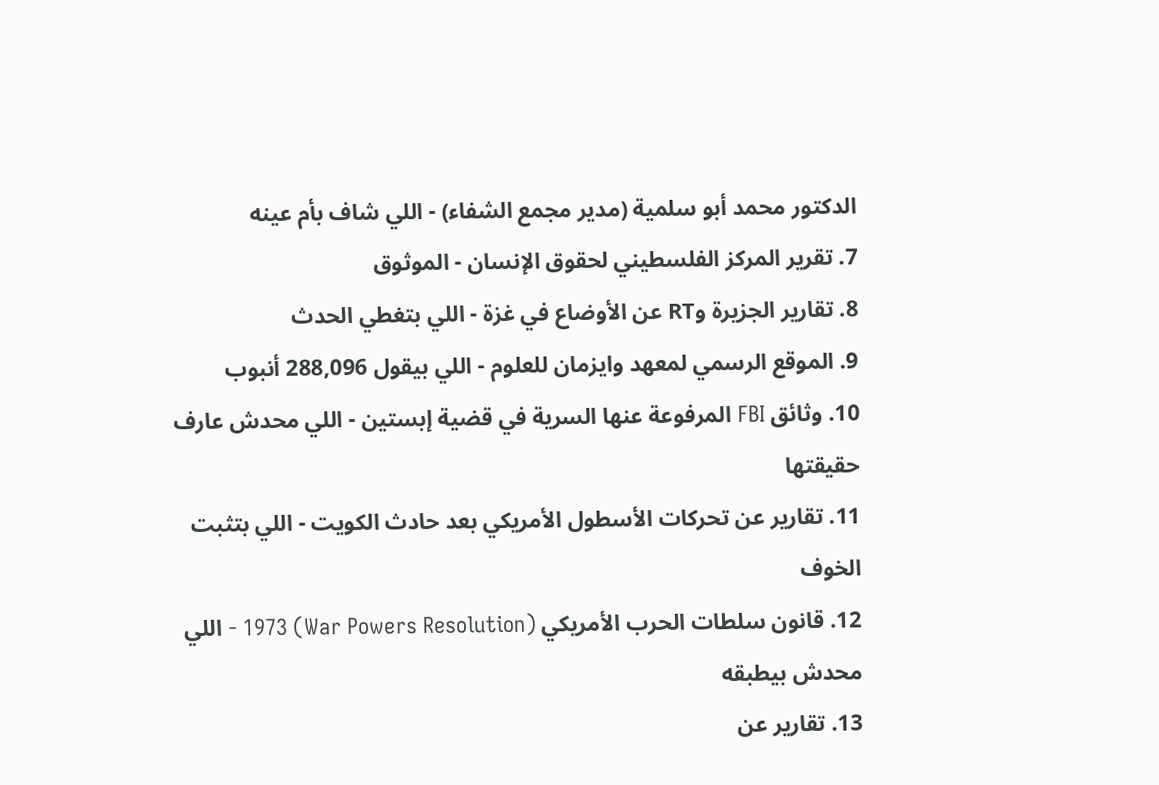الدكتور محمد أبو سلمية (مدير مجمع الشفاء) - اللي شاف بأم عينه
7. تقرير المركز الفلسطيني لحقوق الإنسان - الموثوق
8. تقارير الجزيرة وRT عن الأوضاع في غزة - اللي بتغطي الحدث
9. الموقع الرسمي لمعهد وايزمان للعلوم - اللي بيقول 288,096 أنبوب
10. وثائق FBI المرفوعة عنها السرية في قضية إبستين - اللي محدش عارف حقيقتها
11. تقارير عن تحركات الأسطول الأمريكي بعد حادث الكويت - اللي بتثبت الخوف
12. قانون سلطات الحرب الأمريكي (War Powers Resolution) 1973 - اللي محدش بيطبقه
13. تقارير عن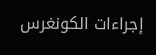إجراءات الكونغرس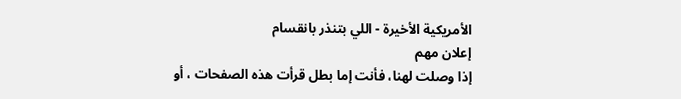الأمريكية الأخيرة - اللي بتنذر بانقسام
إعلان مهم
إذا وصلت لهنا، فأنت إما بطل قرأت هذه الصفحات ، أو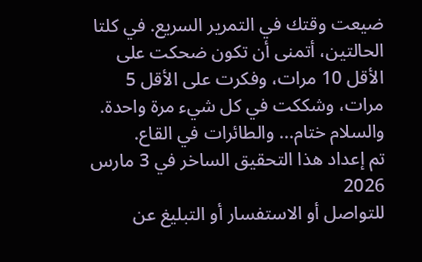ضيعت وقتك في التمرير السريع. في كلتا الحالتين، أتمنى أن تكون ضحكت على الأقل 10 مرات، وفكرت على الأقل 5 مرات، وشككت في كل شيء مرة واحدة.
والسلام ختام... والطائرات في القاع.
تم إعداد هذا التحقيق الساخر في 3 مارس 2026
للتواصل أو الاستفسار أو التبليغ عن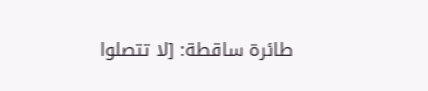طائرة ساقطة: [لا تتصلوا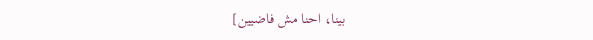بينا، احنا مش فاضيين]